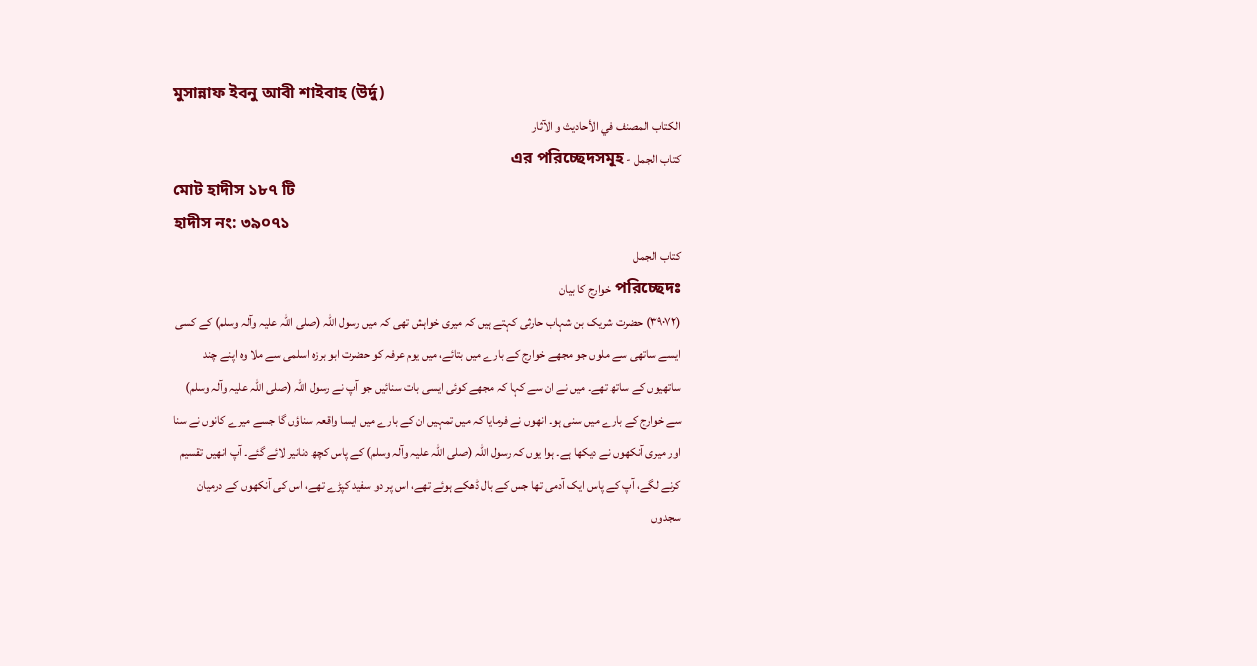মুসান্নাফ ইবনু আবী শাইবাহ (উর্দু)
الكتاب المصنف في الأحاديث و الآثار
کتاب الجمل - এর পরিচ্ছেদসমূহ
মোট হাদীস ১৮৭ টি
হাদীস নং: ৩৯০৭১
کتاب الجمل
পরিচ্ছেদঃ خوارج کا بیان
(٣٩٠٧٢) حضرت شریک بن شہاب حارثی کہتے ہیں کہ میری خواہش تھی کہ میں رسول اللہ (صلی اللہ علیہ وآلہ وسلم) کے کسی ایسے ساتھی سے ملوں جو مجھے خوارج کے بارے میں بتائے، میں یوم عرفہ کو حضرت ابو برزہ اسلمی سے ملا وہ اپنے چند ساتھیوں کے ساتھ تھے۔ میں نے ان سے کہا کہ مجھے کوئی ایسی بات سنائیں جو آپ نے رسول اللہ (صلی اللہ علیہ وآلہ وسلم) سے خوارج کے بارے میں سنی ہو۔ انھوں نے فرمایا کہ میں تمہیں ان کے بارے میں ایسا واقعہ سناؤں گا جسے میرے کانوں نے سنا اور میری آنکھوں نے دیکھا ہے۔ ہوا یوں کہ رسول اللہ (صلی اللہ علیہ وآلہ وسلم) کے پاس کچھ دنانیر لائے گئے۔ آپ انھیں تقسیم کرنے لگے، آپ کے پاس ایک آدمی تھا جس کے بال ڈھکے ہوئے تھے، اس پر دو سفید کپڑے تھے، اس کی آنکھوں کے درمیان سجدوں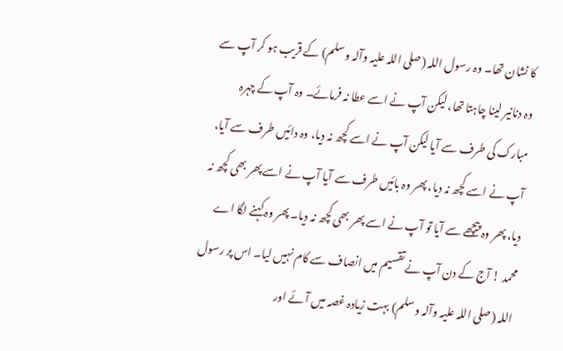کا نشان تھا۔ وہ رسول اللہ (صلی اللہ علیہ وآلہ وسلم) کے قریب ہو کر آپ سے وہ دنانیر لینا چاہتا تھا، لیکن آپ نے اسے عطا نہ فرمائے۔ وہ آپ کے چہرہ مبارک کی طرف سے آیا لیکن آپ نے اسے کچھ نہ دیا، وہ دائیں طرف سے آیا، آپ نے اسے کچھ نہ دیا، پھر وہ بائیں طرف سے آیا آپ نے اسے پھر بھی کچھ نہ دیا، پھر وہ پیچھے سے آیا تو آپ نے اسے پھر بھی کچھ نہ دیا۔ پھر وہ کہنے لگا اے محمد ! آج کے دن آپ نے تقسیم میں انصاف سے کام نہیں لیا۔ اس پر رسول اللہ (صلی اللہ علیہ وآلہ وسلم) بہت زیادہ غصہ میں آئے اور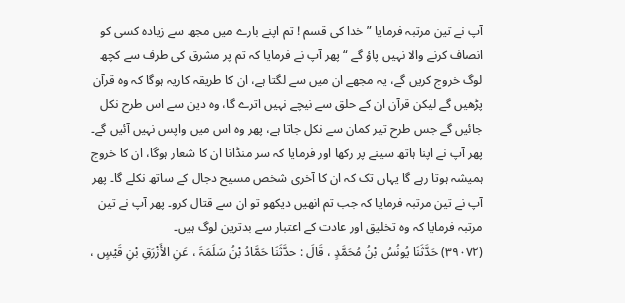آپ نے تین مرتبہ فرمایا ” خدا کی قسم ! تم اپنے بارے میں مجھ سے زیادہ کسی کو انصاف کرنے والا نہیں پاؤ گے “ پھر آپ نے فرمایا کہ تم پر مشرق کی طرف سے کچھ لوگ خروج کریں گے، یہ مجھے ان میں سے لگتا ہے، ان کا طریقہ کاریہ ہوگا کہ وہ قرآن پڑھیں گے لیکن قرآن ان کے حلق سے نیچے نہیں اترے گا، وہ دین سے اس طرح نکل جائیں گے جس طرح تیر کمان سے نکل جاتا ہے، پھر وہ اس میں واپس نہیں آئیں گے۔ پھر آپ نے اپنا ہاتھ سینے پر رکھا اور فرمایا کہ سر منڈانا ان کا شعار ہوگا، ان کا خروج ہمیشہ ہوتا رہے گا یہاں تک کہ ان کا آخری شخص مسیح دجال کے ساتھ نکلے گا۔ پھر آپ نے تین مرتبہ فرمایا کہ جب تم انھیں دیکھو تو ان سے قتال کرو۔ پھر آپ نے تین مرتبہ فرمایا کہ وہ تخلیق اور عادت کے اعتبار سے بدترین لوگ ہیں۔
(۳۹۰۷۲) حَدَّثَنَا یُونُسُ بْنُ مُحَمَّدٍ ، قَالَ : حدَّثَنَا حَمَّادُ بْنُ سَلَمَۃَ ، عَنِ الأَزْرَقِ بْنِ قَیْسٍ ،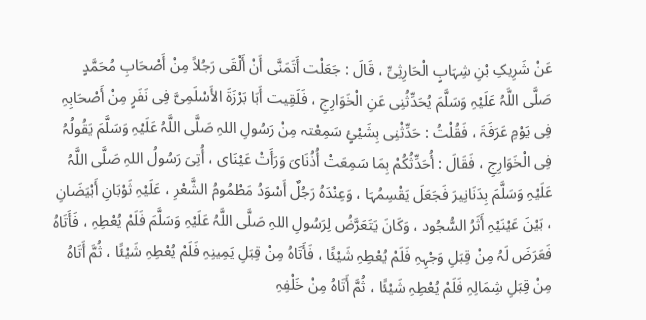عَنْ شَرِیکِ بْنِ شِہَابٍ الْحَارِثِیِّ ، قَالَ : جَعَلْت أَتَمَنَّی أَنْ أَلْقَی رَجُلاً مِنْ أَصْحَابِ مُحَمَّدٍ صَلَّی اللَّہُ عَلَیْہِ وَسَلَّمَ یُحَدِّثُنِی عَنِ الْخَوَارِجِ ، فَلَقِیت أَبَا بَرْزَۃَ الأَسْلَمِیَّ فِی نَفَرٍ مِنْ أَصْحَابِہِ فِی یَوْمِ عَرَفَۃَ ، فَقُلْتُ : حَدِّثْنِی بِشَیْئٍ سَمِعْتہ مِنْ رَسُولِ اللہِ صَلَّی اللَّہُ عَلَیْہِ وَسَلَّمَ یَقُولُہُ فِی الْخَوَارِجِ ، فَقَالَ : أُحَدِّثُکُمْ بِمَا سَمِعَتْ أُذُنَایَ وَرَأَتْ عَیْنَای ، أُتِیَ رَسُولُ اللہِ صَلَّی اللَّہُ عَلَیْہِ وَسَلَّمَ بِدَنَانِیرَ فَجَعَلَ یَقْسِمُہَا ، وَعِنْدَہُ رَجُلٌ أَسْوَدُ مَطْمُومُ الشَّعْرِ ، عَلَیْہِ ثَوْبَانِ أَبْیَضَانِ ، بَیْنَ عَیْنَیْہِ أَثَرُ السُّجُود ، وَکَانَ یَتَعَرَّضُ لِرَسُولِ اللہِ صَلَّی اللَّہُ عَلَیْہِ وَسَلَّمَ فَلَمْ یُعْطِہِ ، فَأَتَاہُ فَعَرَضَ لَہُ مِنْ قِبَلِ وَجْہِہِ فَلَمْ یُعْطِہِ شَیْئًا ، فَأَتَاہُ مِنْ قِبَلِ یَمِینِہِ فَلَمْ یُعْطِہِ شَیْئًا ، ثُمَّ أَتَاہُ مِنْ قِبَلِ شِمَالِہِ فَلَمْ یُعْطِہِ شَیْئًا ، ثُمَّ أَتَاہُ مِنْ خَلْفِہِ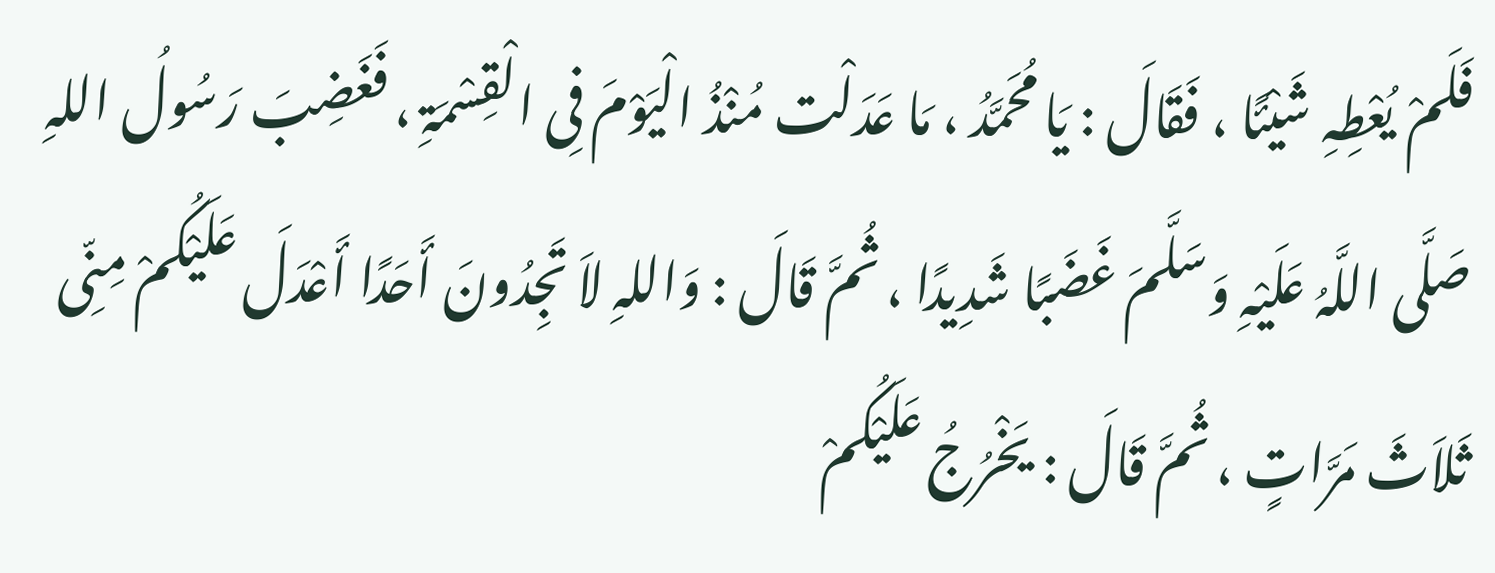فَلَمْ یُعْطِہِ شَیْئًا ، فَقَالَ : یَا مُحَمَّدُ ، مَا عَدَلْت مُنْذُ الْیَوْمَ فِی الْقِسْمَۃِ ، فَغَضِبَ رَسُولُ اللہِ صَلَّی اللَّہُ عَلَیْہِ وَسَلَّمَ غَضَبًا شَدِیدًا ، ثُمَّ قَالَ : وَاللہِ لاَ تَجِدُونَ أَحَدًا أَعْدَلَ عَلَیْکُمْ مِنِّی ثَلاَثَ مَرَّاتٍ ، ثُمَّ قَالَ : یَخْرُجُ عَلَیْکُمْ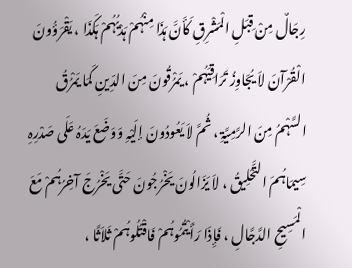رِجَالٌ مِنْ قِبَلِ الْمَشْرِقِ کَأَنَّ ہَذَا مِنْہُمْ ہَدْیُہُمْ ہَکَذَا ، یَقْرَؤُونَ الْقُرْآنَ لاَ یُجَاوِزُ تَرَاقِیَہُمْ ، یَمْرُقُونَ مِنَ الدِّینِ کَمَا یَمْرُقُ السَّہْمُ مِنَ الرَّمِیَّۃِ ، ثُمَّ لاَ یَعُودُونَ إلَیْہِ وَوَضَعَ یَدَہُ عَلَی صَدْرِہِ سِیمَاہُمَ التَّحْلِیقُ ، لاَ یَزَالُونَ یَخْرُجُونَ حَتَّی یَخْرُجَ آخِرُہُمْ مَعَ الْمَسِیحِ الدَّجَّالِ ، فَإِذَا رَأَیْتُمُوہُمْ فَاقْتُلُوہُمْ ثَلاَثًا ،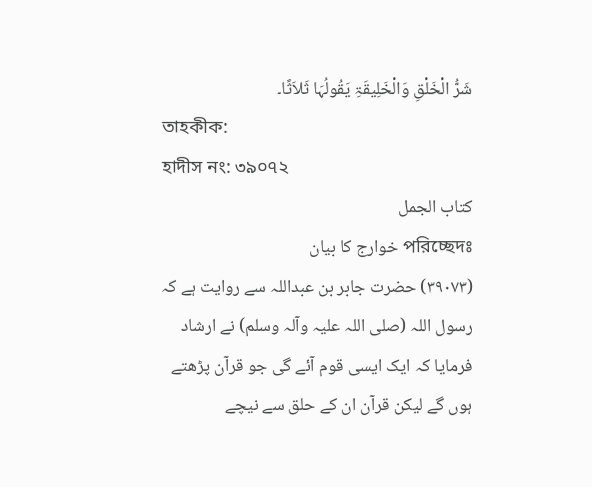شَرُّ الْخَلْقِ وَالْخَلِیقَۃِ یَقُولُہَا ثَلاَثًا۔
তাহকীক:
হাদীস নং: ৩৯০৭২
کتاب الجمل
পরিচ্ছেদঃ خوارج کا بیان
(٣٩٠٧٣) حضرت جابر بن عبداللہ سے روایت ہے کہ رسول اللہ (صلی اللہ علیہ وآلہ وسلم) نے ارشاد فرمایا کہ ایک ایسی قوم آئے گی جو قرآن پڑھتے ہوں گے لیکن قرآن ان کے حلق سے نیچے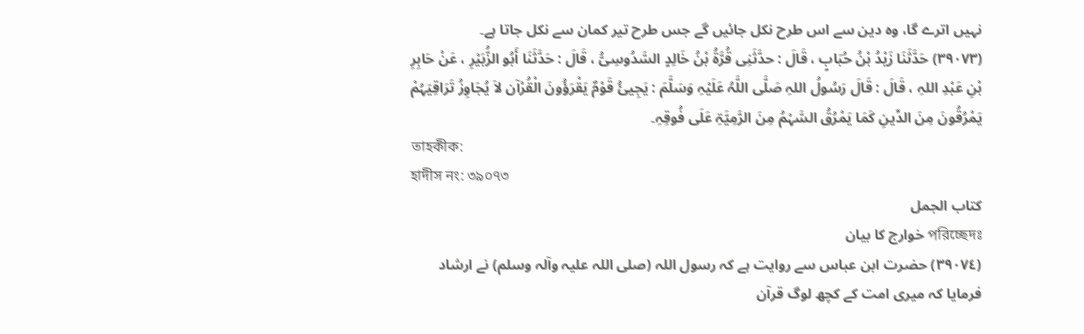نہیں اترے گا، وہ دین سے اس طرح نکل جائیں گے جس طرح تیر کمان سے نکل جاتا ہے۔
(۳۹۰۷۳) حَدَّثَنَا زَیْدُ بْنُ حُبَابٍ ، قَالَ : حدَّثَنِی قُرَّۃُ بْنُ خَالِدٍ السَّدُوسِیُّ ، قَالَ : حَدَّثَنَا أَبُو الزُّبَیْرِ ، عَنْ حَابِرِ بْنِ عَبْدِ اللہِ ، قَالَ : قَالَ رَسُولُ اللہِ صَلَّی اللَّہُ عَلَیْہِ وَسَلَّمَ : یَجِیئُ قَوْمٌ یَقْرَؤُونَ الْقُرْآن لاَ یُجَاوِزُ تَرَاقِیَہُمْ یَمْرُقُونَ مِنَ الدِّینِ کَمَا یَمْرُقُ السَّہْمُ مِنَ الرَّمِیَّۃِ عَلَی فُوقِہِ۔
তাহকীক:
হাদীস নং: ৩৯০৭৩
کتاب الجمل
পরিচ্ছেদঃ خوارج کا بیان
(٣٩٠٧٤) حضرت ابن عباس سے روایت ہے کہ رسول اللہ (صلی اللہ علیہ وآلہ وسلم) نے ارشاد فرمایا کہ میری امت کے کچھ لوگ قرآن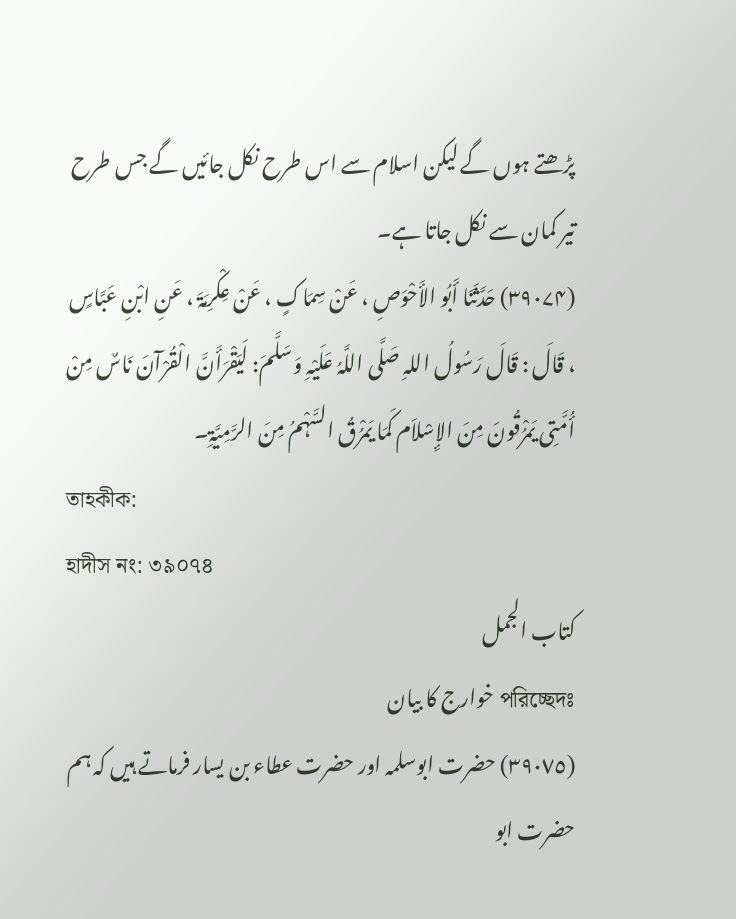پڑھتے ہوں گے لیکن اسلام سے اس طرح نکل جائیں گے جس طرح تیر کمان سے نکل جاتا ہے۔
(۳۹۰۷۴) حَدَّثَنَا أَبُو الأَحْوَصِ ، عَنْ سِمَاکٍ ، عَنْ عِکْرِمَۃَ ، عَنِ ابْنِ عَبَّاسٍ ، قَالَ : قَالَ رَسُولُ اللہِ صَلَّی اللَّہُ عَلَیْہِ وَسَلَّمَ: لَیَقْرَأَنَّ الْقُرْآنَ نَاسٌ مِنْ أُمَّتِی یَمْرُقُونَ مِنَ الإِسْلاَم کَمَا یَمْرُقُ السَّہْمُ مِنَ الرَّمِیَّۃِ۔
তাহকীক:
হাদীস নং: ৩৯০৭৪
کتاب الجمل
পরিচ্ছেদঃ خوارج کا بیان
(٣٩٠٧٥) حضرت ابوسلمہ اور حضرت عطاء بن یسار فرماتے ہیں کہ ہم حضرت ابو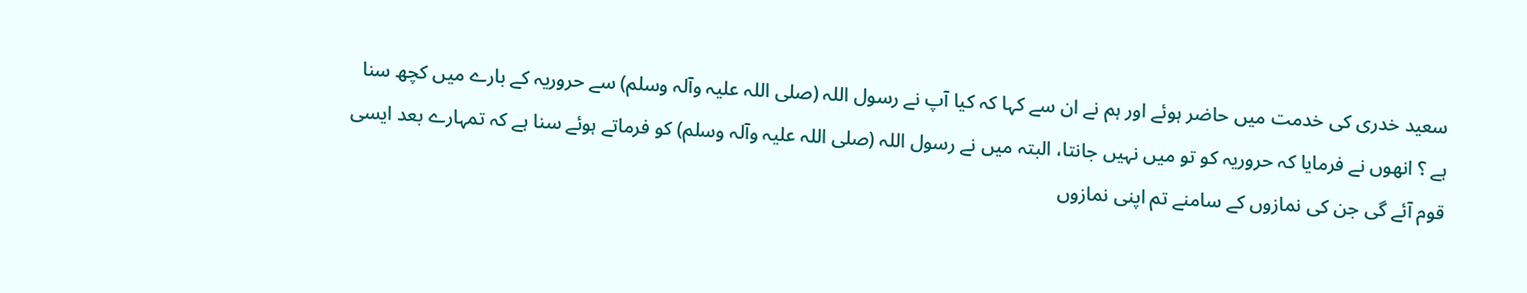سعید خدری کی خدمت میں حاضر ہوئے اور ہم نے ان سے کہا کہ کیا آپ نے رسول اللہ (صلی اللہ علیہ وآلہ وسلم) سے حروریہ کے بارے میں کچھ سنا ہے ؟ انھوں نے فرمایا کہ حروریہ کو تو میں نہیں جانتا، البتہ میں نے رسول اللہ (صلی اللہ علیہ وآلہ وسلم) کو فرماتے ہوئے سنا ہے کہ تمہارے بعد ایسی قوم آئے گی جن کی نمازوں کے سامنے تم اپنی نمازوں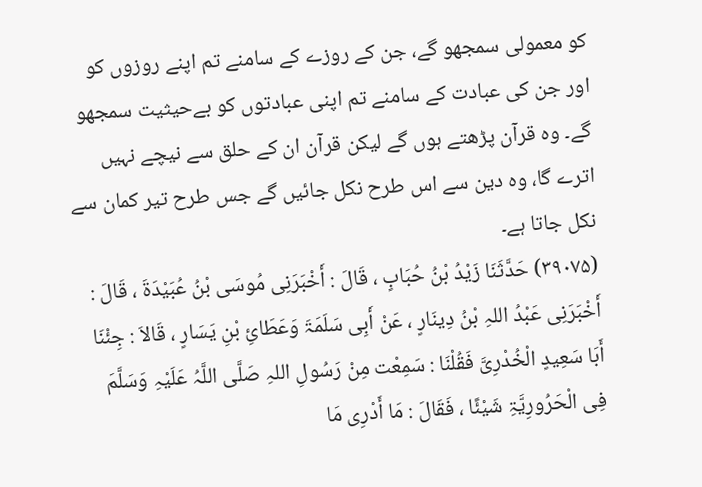کو معمولی سمجھو گے، جن کے روزے کے سامنے تم اپنے روزوں کو اور جن کی عبادت کے سامنے تم اپنی عبادتوں کو بےحیثیت سمجھو گے۔ وہ قرآن پڑھتے ہوں گے لیکن قرآن ان کے حلق سے نیچے نہیں اترے گا، وہ دین سے اس طرح نکل جائیں گے جس طرح تیر کمان سے نکل جاتا ہے۔
(۳۹۰۷۵) حَدَّثَنَا زَیْدُ بْنُ حُبَابٍ ، قَالَ : أَخْبَرَنِی مُوسَی بْنُ عُبَیْدَۃَ ، قَالَ : أَخْبَرَنِی عَبْدُ اللہِ بْنُ دِینَارٍ ، عَنْ أَبِی سَلَمَۃَ وَعَطَائِ بْنِ یَسَارٍ ، قَالاَ : جِئْنَا أَبَا سَعِیدٍ الْخُدْرِیَّ فَقُلْنَا : سَمِعْت مِنْ رَسُولِ اللہِ صَلَّی اللَّہُ عَلَیْہِ وَسَلَّمَ فِی الْحَرُورِیَّۃِ شَیْئًا ، فَقَالَ : مَا أَدْرِی مَا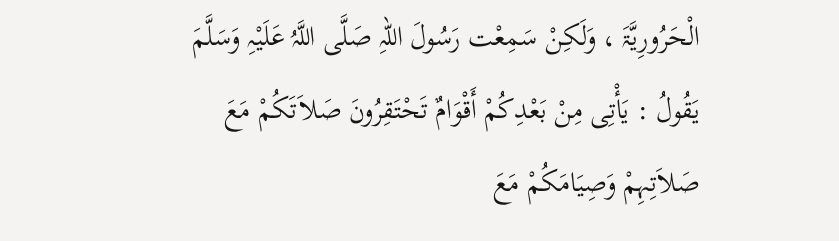الْحَرُورِیَّۃَ ، وَلَکِنْ سَمِعْت رَسُولَ اللہِ صَلَّی اللَّہُ عَلَیْہِ وَسَلَّمَ یَقُولُ : یَأْتِی مِنْ بَعْدِکُمْ أَقْوَامٌ تَحْتَقِرُونَ صَلاَتَکُمْ مَعَ صَلاَتِہِمْ وَصِیَامَکُمْ مَعَ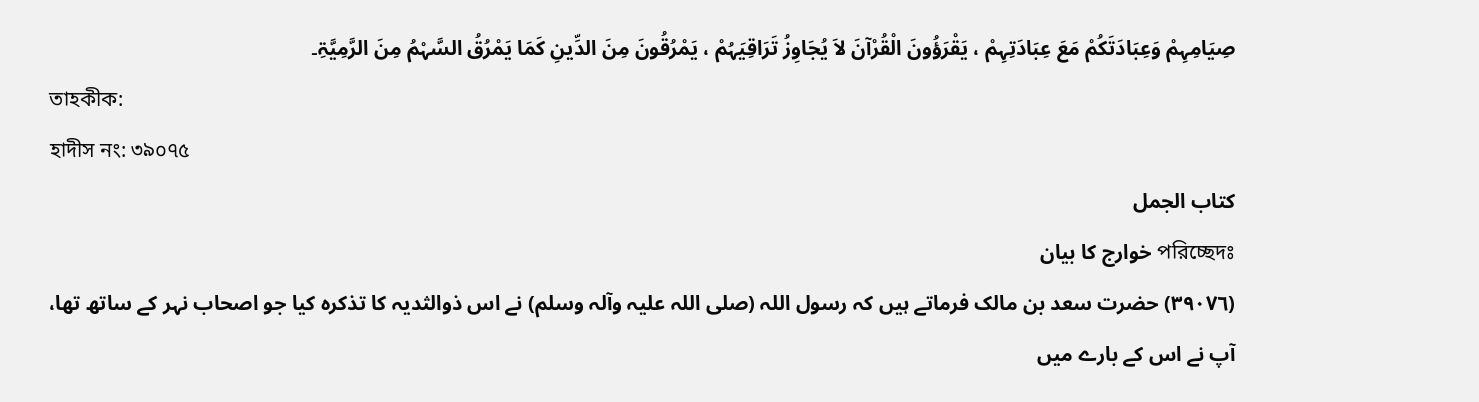صِیَامِہِمْ وَعِبَادَتَکُمْ مَعَ عِبَادَتِہِمْ ، یَقْرَؤُونَ الْقُرْآنَ لاَ یُجَاوِزُ تَرَاقِیَہُمْ ، یَمْرُقُونَ مِنَ الدِّینِ کَمَا یَمْرُقُ السَّہْمُ مِنَ الرَّمِیَّۃِ۔
তাহকীক:
হাদীস নং: ৩৯০৭৫
کتاب الجمل
পরিচ্ছেদঃ خوارج کا بیان
(٣٩٠٧٦) حضرت سعد بن مالک فرماتے ہیں کہ رسول اللہ (صلی اللہ علیہ وآلہ وسلم) نے اس ذوالثدیہ کا تذکرہ کیا جو اصحاب نہر کے ساتھ تھا، آپ نے اس کے بارے میں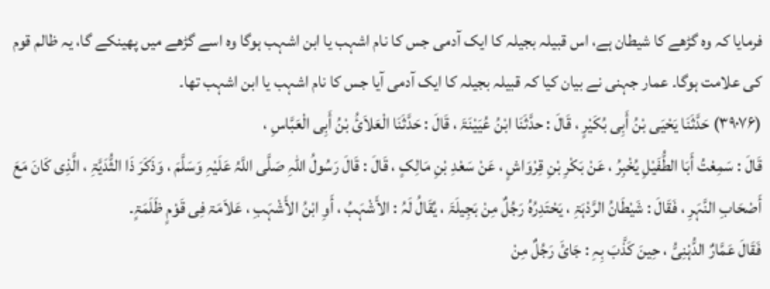فرمایا کہ وہ گڑھے کا شیطان ہے، اس قبیلہ بجیلہ کا ایک آدمی جس کا نام اشہب یا ابن اشہب ہوگا وہ اسے گڑھے میں پھینکے گا، یہ ظالم قوم کی علامت ہوگا۔ عمار جہنی نے بیان کیا کہ قبیلہ بجیلہ کا ایک آدمی آیا جس کا نام اشہب یا ابن اشہب تھا۔
(۳۹۰۷۶) حَدَّثَنَا یَحْیَی بْنُ أَبِی بُکَیْرٍ ، قَالَ : حدَّثَنَا ابْنُ عُیَیْنَۃَ ، قَالَ : حَدَّثَنَا الْعَلاَئُ بْنُ أَبِی الْعَبَّاسِ ،
قَالَ : سَمِعْتُ أَبَا الطُّفَیْلِ یُخْبِرُ ، عَنْ بَکْرِ بْنِ قِرْوَاشٍ ، عَنْ سَعْدِ بْنِ مَالِکٍ ، قَالَ : قَالَ رَسُولُ اللہِ صَلَّی اللَّہُ عَلَیْہِ وَسَلَّمَ ، وَذَکَرَ ذَا الثُّدَیَّۃِ ، الَّذِی کَانَ مَعَ أَصْحَابِ النَّہَرِ ، فَقَالَ : شَیْطَانُ الرَّدْہَۃِ ، یَحْتَدِرُہُ رَجُلٌ مِنْ بَجِیلَۃَ ، یُقَالُ لَہُ : الأَشْہَبُ ، أَوِ ابْنُ الأَشْہَبِ ، عَلاَمَۃ فِی قَوْمٍ ظَلَمَۃٍ۔
فَقَالَ عَمَّارٌ الدُّہْنِیُّ ، حِینَ کَذَّبَ بِہِ : جَائَ رَجُلٌ مِنْ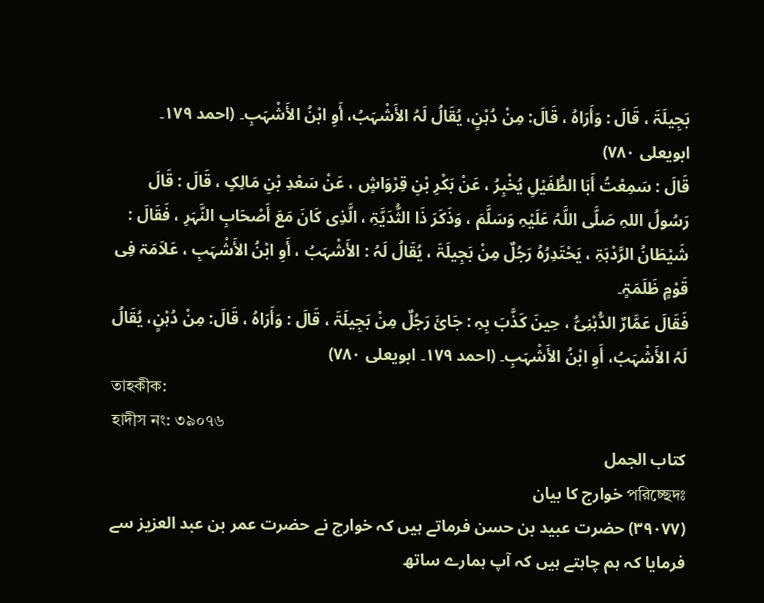بَجِیلَۃَ ، قَالَ : وَأَرَاہُ ، قَالَ: مِنْ دُہْنٍ، یُقَالُ لَہُ الأَشْہَبُ، أَوِ ابْنُ الأَشْہَبِ۔ (احمد ۱۷۹۔ ابویعلی ۷۸۰)
قَالَ : سَمِعْتُ أَبَا الطُّفَیْلِ یُخْبِرُ ، عَنْ بَکْرِ بْنِ قِرْوَاشٍ ، عَنْ سَعْدِ بْنِ مَالِکٍ ، قَالَ : قَالَ رَسُولُ اللہِ صَلَّی اللَّہُ عَلَیْہِ وَسَلَّمَ ، وَذَکَرَ ذَا الثُّدَیَّۃِ ، الَّذِی کَانَ مَعَ أَصْحَابِ النَّہَرِ ، فَقَالَ : شَیْطَانُ الرَّدْہَۃِ ، یَحْتَدِرُہُ رَجُلٌ مِنْ بَجِیلَۃَ ، یُقَالُ لَہُ : الأَشْہَبُ ، أَوِ ابْنُ الأَشْہَبِ ، عَلاَمَۃ فِی قَوْمٍ ظَلَمَۃٍ۔
فَقَالَ عَمَّارٌ الدُّہْنِیُّ ، حِینَ کَذَّبَ بِہِ : جَائَ رَجُلٌ مِنْ بَجِیلَۃَ ، قَالَ : وَأَرَاہُ ، قَالَ: مِنْ دُہْنٍ، یُقَالُ لَہُ الأَشْہَبُ، أَوِ ابْنُ الأَشْہَبِ۔ (احمد ۱۷۹۔ ابویعلی ۷۸۰)
তাহকীক:
হাদীস নং: ৩৯০৭৬
کتاب الجمل
পরিচ্ছেদঃ خوارج کا بیان
(٣٩٠٧٧) حضرت عبید بن حسن فرماتے ہیں کہ خوارج نے حضرت عمر بن عبد العزیز سے فرمایا کہ ہم چاہتے ہیں کہ آپ ہمارے ساتھ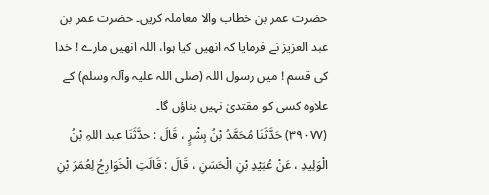حضرت عمر بن خطاب والا معاملہ کریں۔ حضرت عمر بن عبد العزیز نے فرمایا کہ انھیں کیا ہوا، اللہ انھیں مارے ! خدا کی قسم ! میں رسول اللہ (صلی اللہ علیہ وآلہ وسلم) کے علاوہ کسی کو مقتدیٰ نہیں بناؤں گا۔
(۳۹۰۷۷) حَدَّثَنَا مُحَمَّدُ بْنُ بِشْرٍ ، قَالَ : حدَّثَنَا عبد اللہِ بْنُ الْوَلِیدِ ، عَنْ عُبَیْدِ بْنِ الْحَسَنِ ، قَالَ : قَالَتِ الْخَوَارِجُ لِعُمَرَ بْنِ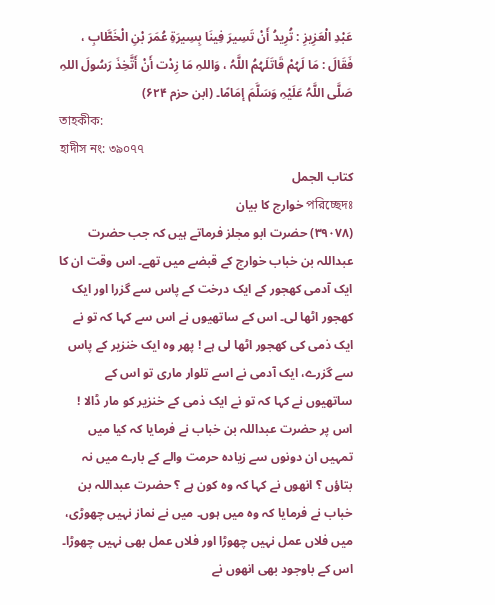عَبْدِ الْعَزِیزِ : تُرِیدُ أَنْ تَسِیرَ فِینَا بِسِیرَۃِ عُمَرَ بْنِ الْخَطَّابِ ، فَقَالَ : مَا لَہُمْ قَاتَلَہُمُ اللَّہُ ، وَاللہِ مَا زِدْت أَنْ أَتَّخِذَ رَسُولَ اللہِ صَلَّی اللَّہُ عَلَیْہِ وَسَلَّمَ إمَامًا۔ (ابن حزم ۶۲۴)
তাহকীক:
হাদীস নং: ৩৯০৭৭
کتاب الجمل
পরিচ্ছেদঃ خوارج کا بیان
(٣٩٠٧٨) حضرت ابو مجلز فرماتے ہیں کہ جب حضرت عبداللہ بن خباب خوارج کے قبضے میں تھے۔ اس وقت ان کا ایک آدمی کھجور کے ایک درخت کے پاس سے گزرا اور ایک کھجور اٹھا لی۔ اس کے ساتھیوں نے اس سے کہا کہ تو نے ایک ذمی کی کھجور اٹھا لی ہے ! پھر وہ ایک خنزیر کے پاس سے گزرے، ایک آدمی نے اسے تلوار ماری تو اس کے ساتھیوں نے کہا کہ تو نے ایک ذمی کے خنزیر کو مار ڈالا ! اس پر حضرت عبداللہ بن خباب نے فرمایا کہ کیا میں تمہیں ان دونوں سے زیادہ حرمت والے کے بارے میں نہ بتاؤں ؟ انھوں نے کہا کہ وہ کون ہے ؟ حضرت عبداللہ بن خباب نے فرمایا کہ وہ میں ہوں۔ میں نے نماز نہیں چھوڑی، میں فلاں عمل نہیں چھوڑا اور فلاں عمل بھی نہیں چھوڑا۔ اس کے باوجود بھی انھوں نے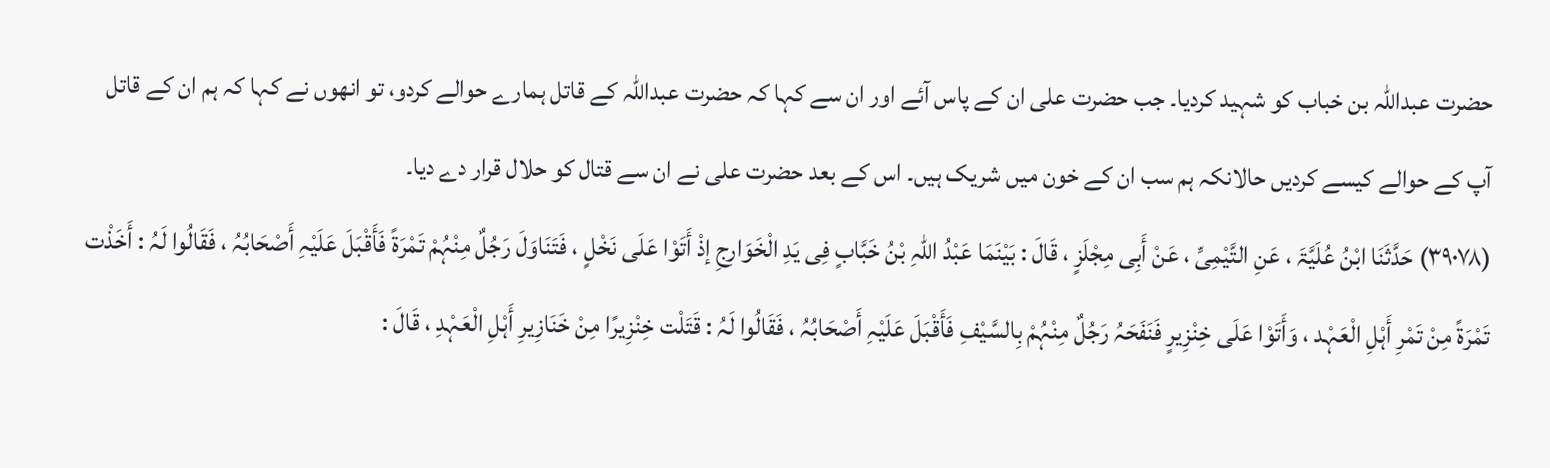حضرت عبداللہ بن خباب کو شہید کردیا۔ جب حضرت علی ان کے پاس آئے اور ان سے کہا کہ حضرت عبداللہ کے قاتل ہمارے حوالے کردو، تو انھوں نے کہا کہ ہم ان کے قاتل آپ کے حوالے کیسے کردیں حالانکہ ہم سب ان کے خون میں شریک ہیں۔ اس کے بعد حضرت علی نے ان سے قتال کو حلال قرار دے دیا۔
(۳۹۰۷۸) حَدَّثَنَا ابْنُ عُلَیَّۃَ ، عَنِ التَّیْمِیِّ ، عَنْ أَبِی مِجْلَزٍ ، قَالَ : بَیْنَمَا عَبْدُ اللہِ بْنُ خَبَّابٍ فِی یَدِ الْخَوَارِجِ إذْ أَتَوْا عَلَی نَخْلٍ ، فَتَنَاوَلَ رَجُلٌ مِنْہُمْ تَمْرَۃً فَأَقْبَلَ عَلَیْہِ أَصْحَابُہُ ، فَقَالُوا لَہُ : أَخَذْت تَمْرَۃً مِنْ تَمْرِ أَہْلِ الْعَہْد ، وَأَتَوْا عَلَی خِنْزِیرٍ فَنَفَحَہُ رَجُلٌ مِنْہُمْ بِالسَّیْفِ فَأَقْبَلَ عَلَیْہِ أَصْحَابُہُ ، فَقَالُوا لَہُ : قَتَلْت خِنْزِیرًا مِنْ خَنَازِیرِ أَہْلِ الْعَہْدِ ، قَالَ :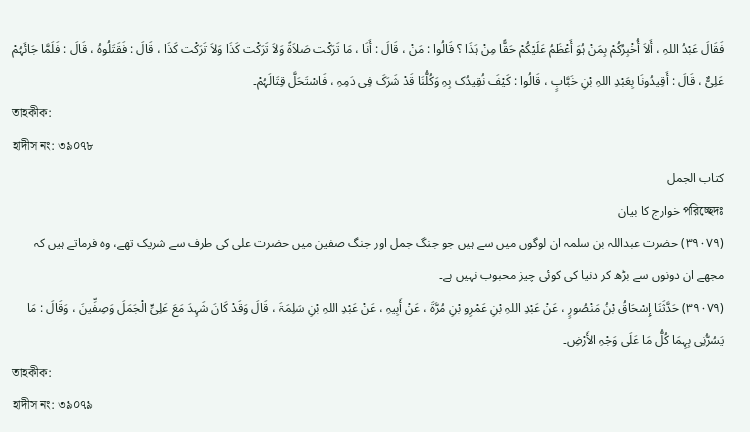فَقَالَ عَبْدُ اللہِ ، أَلاَ أُخْبِرُکُمْ بِمَنْ ہُوَ أَعْظَمُ عَلَیْکُمْ حَقًّا مِنْ ہَذَا ؟ قَالُوا : مَنْ ، قَالَ : أَنَا ، مَا تَرَکْت صَلاَۃً وَلاَ تَرَکْت کَذَا وَلاَ تَرَکْت کَذَا ، قَالَ : فَقَتَلُوہُ ، قَالَ : فَلَمَّا جَائَہُمْ عَلِیٌّ ، قَالَ : أَقِیدُونَا بِعَبْدِ اللہِ بْنِ خَبَّابٍ ، قَالُوا : کَیْفَ نُقِیدُک بِہِ وَکُلُّنَا قَدْ شَرَکَ فِی دَمِہِ ، فَاسْتَحَلَّ قِتَالَہُمْ۔
তাহকীক:
হাদীস নং: ৩৯০৭৮
کتاب الجمل
পরিচ্ছেদঃ خوارج کا بیان
(٣٩٠٧٩) حضرت عبداللہ بن سلمہ ان لوگوں میں سے ہیں جو جنگ جمل اور جنگ صفین میں حضرت علی کی طرف سے شریک تھے، وہ فرماتے ہیں کہ مجھے ان دونوں سے بڑھ کر دنیا کی کوئی چیز محبوب نہیں ہے۔
(۳۹۰۷۹) حَدَّثَنَا إِسْحَاقُ بْنُ مَنْصُورٍ ، عَنْ عَبْدِ اللہِ بْنِ عَمْرِو بْنِ مُرَّۃَ ، عَنْ أَبِیہِ ، عَنْ عَبْدِ اللہِ بْنِ سَلِمَۃَ ، قَالَ وَقَدْ کَانَ شَہِدَ مَعَ عَلِیٍّ الْجَمَلَ وَصِفِّینَ ، وَقَالَ : مَا یَسُرُّنِی بِہِمَا کُلُّ مَا عَلَی وَجْہِ الأَرْضِ۔
তাহকীক:
হাদীস নং: ৩৯০৭৯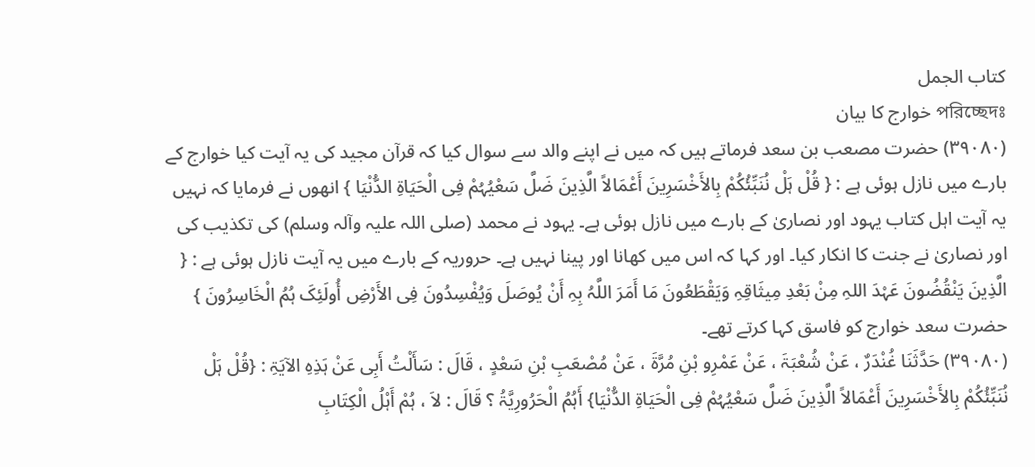کتاب الجمل
পরিচ্ছেদঃ خوارج کا بیان
(٣٩٠٨٠) حضرت مصعب بن سعد فرماتے ہیں کہ میں نے اپنے والد سے سوال کیا کہ قرآن مجید کی یہ آیت کیا خوارج کے بارے میں نازل ہوئی ہے : { قُلْ ہَلْ نُنَبِّئُکُمْ بِالأَخْسَرِینَ أَعْمَالاً الَّذِینَ ضَلَّ سَعْیُہُمْ فِی الْحَیَاۃِ الدُّنْیَا } انھوں نے فرمایا کہ نہیں یہ آیت اہل کتاب یہود اور نصاریٰ کے بارے میں نازل ہوئی ہے۔ یہود نے محمد (صلی اللہ علیہ وآلہ وسلم) کی تکذیب کی اور نصاریٰ نے جنت کا انکار کیا۔ اور کہا کہ اس میں کھانا اور پینا نہیں ہے۔ حروریہ کے بارے میں یہ آیت نازل ہوئی ہے : { الَّذِینَ یَنْقُضُونَ عَہْدَ اللہِ مِنْ بَعْدِ مِیثَاقِہِ وَیَقْطَعُونَ مَا أَمَرَ اللَّہُ بِہِ أَنْ یُوصَلَ وَیُفْسِدُونَ فِی الأَرْضِ أُولَئِکَ ہُمُ الْخَاسِرُونَ } حضرت سعد خوارج کو فاسق کہا کرتے تھے۔
(۳۹۰۸۰) حَدَّثَنَا غُنْدَرٌ ، عَنْ شُعْبَۃَ ، عَنْ عَمْرِو بْنِ مُرَّۃَ ، عَنْ مُصْعَبِ بْنِ سَعْدٍ ، قَالَ : سَأَلْتُ أَبِی عَنْ ہَذِہِ الآیَۃِ : {قُلْ ہَلْ نُنَبِّئُکُمْ بِالأَخْسَرِینَ أَعْمَالاً الَّذِینَ ضَلَّ سَعْیُہُمْ فِی الْحَیَاۃِ الدُّنْیَا} أَہُمُ الْحَرُورِیَّۃُ ؟ قَالَ : لاَ ، ہُمْ أَہْلُ الْکِتَابِ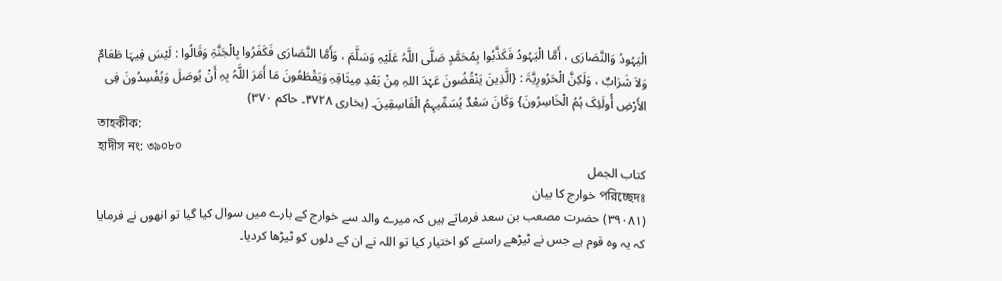الْیَہُودُ وَالنَّصَارَی ، أَمَّا الْیَہُودُ فَکَذَّبُوا بِمُحَمَّدٍ صَلَّی اللَّہُ عَلَیْہِ وَسَلَّمَ ، وَأَمَّا النَّصَارَی فَکَفَرُوا بِالْجَنَّۃِ وَقَالُوا : لَیْسَ فِیہَا طَعَامٌ وَلاَ شَرَابٌ ، وَلَکِنَّ الْحَرُورِیَّۃَ : {الَّذِینَ یَنْقُضُونَ عَہْدَ اللہِ مِنْ بَعْدِ مِیثَاقِہِ وَیَقْطَعُونَ مَا أَمَرَ اللَّہُ بِہِ أَنْ یُوصَلَ وَیُفْسِدُونَ فِی الأَرْضِ أُولَئِکَ ہُمُ الْخَاسِرُونَ} وَکَانَ سَعْدٌ یُسَمِّیہِمُ الْفَاسِقِینَ۔ (بخاری ۴۷۲۸۔ حاکم ۳۷۰)
তাহকীক:
হাদীস নং: ৩৯০৮০
کتاب الجمل
পরিচ্ছেদঃ خوارج کا بیان
(٣٩٠٨١) حضرت مصعب بن سعد فرماتے ہیں کہ میرے والد سے خوارج کے بارے میں سوال کیا گیا تو انھوں نے فرمایا کہ یہ وہ قوم ہے جس نے ٹیڑھے راستے کو اختیار کیا تو اللہ نے ان کے دلوں کو ٹیڑھا کردیا۔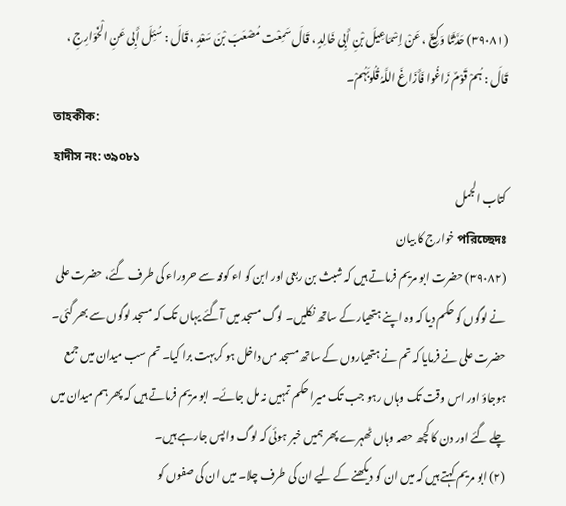(۳۹۰۸۱) حَدَّثَنَا وَکِیعٌ ، عَنْ إسْمَاعِیلَ بْنِ أَبِی خَالِدٍ ، قَالَ سَمِعْت مُصْعَبَ بْنَ سَعْدٍ ، قَالَ : سُئِلَ أَبِی عَنِ الْخَوَارِجِ ، قَالَ : ہُمْ قَوْمٌ زَاغُوا فَأَزَاغَ اللَّہُ قُلُوبَہُمْ۔
তাহকীক:
হাদীস নং: ৩৯০৮১
کتاب الجمل
পরিচ্ছেদঃ خوارج کا بیان
(٣٩٠٨٢) حضرت ابو مریم فرماتے ہیں کہ شبث بن ربعی اور ابن کو اء کوفہ سے حروراء کی طرف گئے، حضرت علی نے لوگوں کو حکم دیا کہ وہ اپنے ہتھیار کے ساتھ نکلیں۔ لوگ مسجد میں آگئے یہاں تک کہ مسجد لوگوں سے بھر گئی۔ حضرت علی نے فرمایا کہ تم نے ہتھیاروں کے ساتھ مسجد مں داخل ہو کربہت برا کیا۔ تم سب میدان میں جمع ہوجاؤ اور اس وقت تک وہاں رہو جب تک میرا حکم تمہیں نہ مل جائے۔ ابو مریم فرماتے ہیں کہ پھر ہم میدان میں چلے گئے اور دن کا کچھ حصہ وہاں ٹھہرے پھر ہمیں خبر ہوئی کہ لوگ واپس جارہے ہیں۔
(٢) ابو مریم کہتے ہیں کہ میں ان کو دیکھنے کے لیے ان کی طرف چلا۔ میں ان کی صفوں کو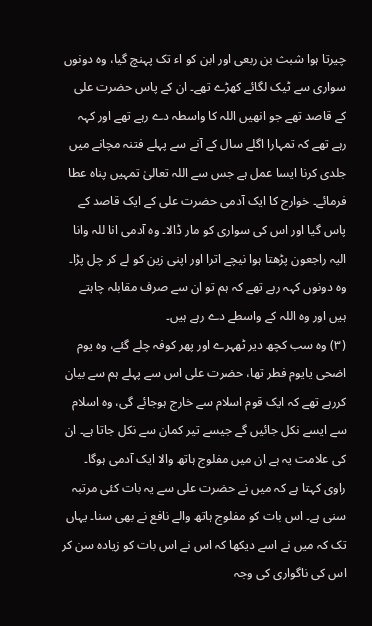چیرتا ہوا شبث بن ربعی اور ابن کو اء تک پہنچ گیا، وہ دونوں سواری سے ٹیک لگائے کھڑے تھے۔ ان کے پاس حضرت علی کے قاصد تھے جو انھیں اللہ کا واسطہ دے رہے تھے اور کہہ رہے تھے کہ تمہارا اگلے سال کے آنے سے پہلے فتنہ مچانے میں جلدی کرنا ایسا عمل ہے جس سے اللہ تعالیٰ تمہیں پناہ عطا فرمائے۔ خوارج کا ایک آدمی حضرت علی کے ایک قاصد کے پاس گیا اور اس کی سواری کو مار ڈالا۔ وہ آدمی انا للہ وانا الیہ راجعون پڑھتا ہوا نیچے اترا اور اپنی زین کو لے کر چل پڑا۔ وہ دونوں کہہ رہے تھے کہ ہم تو ان سے صرف مقابلہ چاہتے ہیں اور وہ اللہ کے واسطے دے رہے ہیں۔
(٣) وہ سب کچھ دیر ٹھہرے اور پھر کوفہ چلے گئے، وہ یوم اضحی یایوم فطر تھا، حضرت علی اس سے پہلے ہم سے بیان کررہے تھے کہ ایک قوم اسلام سے خارج ہوجائے گی، وہ اسلام سے ایسے نکل جائیں گے جیسے تیر کمان سے نکل جاتا ہے۔ ان کی علامت یہ ہے ان میں مفلوج ہاتھ والا ایک آدمی ہوگا۔ راوی کہتا ہے کہ میں نے حضرت علی سے یہ بات کئی مرتبہ سنی ہے۔ اس بات کو مفلوج ہاتھ والے نافع نے بھی سنا۔ یہاں تک کہ میں نے اسے دیکھا کہ اس نے اس بات کو زیادہ سن کر اس کی ناگواری کی وجہ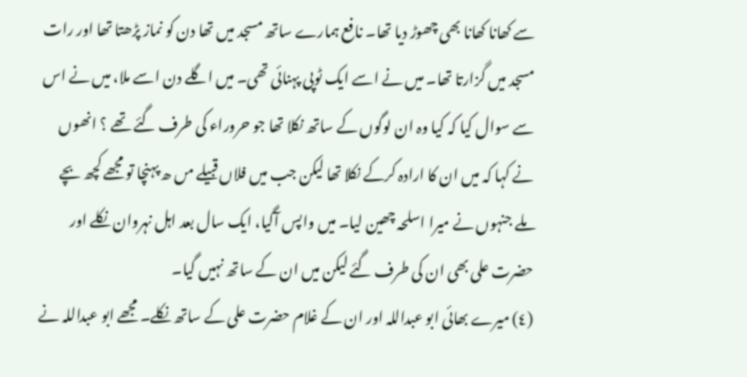سے کھانا کھانا بھی چھوڑ دیا تھا۔ نافع ہمارے ساتھ مسجد میں تھا دن کو نماز پڑھتا تھا اور رات مسجد میں گزارتا تھا۔ میں نے اسے ایک ٹوپی پہنائی تھی۔ میں اگلے دن اسے ملا، میں نے اس سے سوال کیا کہ کیا وہ ان لوگوں کے ساتھ نکلا تھا جو حروراء کی طرف گئے تھے ؟ انھوں نے کہا کہ میں ان کا ارادہ کرکے نکلا تھا لیکن جب میں فلاں قبیلے مں ھ پہنچا تو مجھے کچھ بچے ملے جنہوں نے میرا اسلحہ چھین لیا۔ میں واپس آگیا، ایک سال بعد اہل نہروان نکلے اور حضرت علی بھی ان کی طرف گئے لیکن میں ان کے ساتھ نہیں گیا۔
(٤) میرے بھائی ابو عبداللہ اور ان کے غلام حضرت علی کے ساتھ نکلے۔ مجھے ابو عبداللہ نے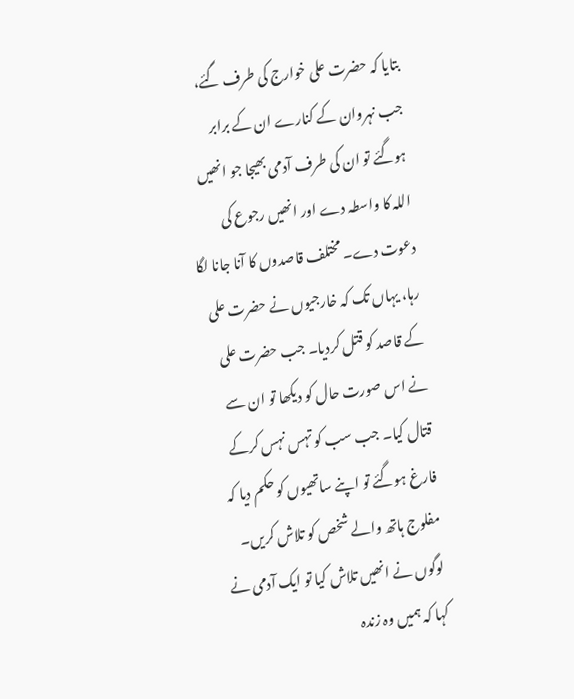بتایا کہ حضرت علی خوارج کی طرف گئے، جب نہروان کے کنارے ان کے برابر ہوگئے تو ان کی طرف آدمی بھیجا جو انھیں اللہ کا واسطہ دے اور انھیں رجوع کی دعوت دے۔ مختلف قاصدوں کا آنا جانا لگا رہا، یہاں تک کہ خارجیوں نے حضرت علی کے قاصد کو قتل کردیا۔ جب حضرت علی نے اس صورت حال کو دیکھا تو ان سے قتال کیا۔ جب سب کو تہس نہس کرکے فارغ ہوگئے تو اپنے ساتھیوں کو حکم دیا کہ مفلوج ہاتھ والے شخص کو تلاش کریں۔ لوگوں نے انھیں تلاش کیا تو ایک آدمی نے کہا کہ ہمیں وہ زندہ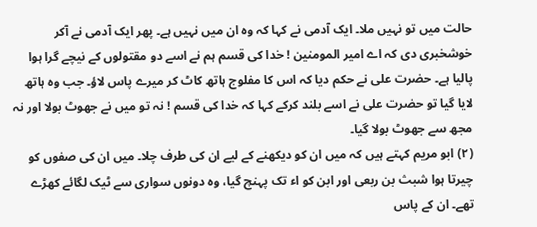حالت میں تو نہیں ملا۔ ایک آدمی نے کہا کہ وہ ان میں نہیں ہے۔ پھر ایک آدمی نے آکر خوشخبری دی کہ اے امیر المومنین ! خدا کی قسم ہم نے اسے دو مقتولوں کے نیچے گرا ہوا پالیا ہے۔ حضرت علی نے حکم دیا کہ اس کا مفلوج ہاتھ کاٹ کر میرے پاس لاؤ۔ جب وہ ہاتھ لایا گیا تو حضرت علی نے اسے بلند کرکے کہا کہ خدا کی قسم ! نہ تو میں نے جھوٹ بولا اور نہ مجھ سے جھوٹ بولا گیا۔
(٢) ابو مریم کہتے ہیں کہ میں ان کو دیکھنے کے لیے ان کی طرف چلا۔ میں ان کی صفوں کو چیرتا ہوا شبث بن ربعی اور ابن کو اء تک پہنچ گیا، وہ دونوں سواری سے ٹیک لگائے کھڑے تھے۔ ان کے پاس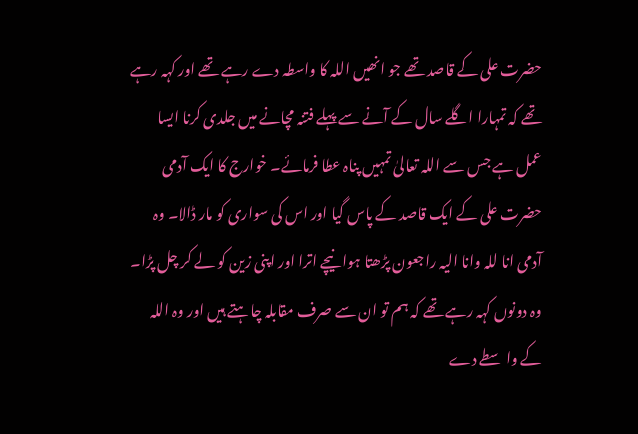حضرت علی کے قاصد تھے جو انھیں اللہ کا واسطہ دے رہے تھے اور کہہ رہے تھے کہ تمہارا اگلے سال کے آنے سے پہلے فتنہ مچانے میں جلدی کرنا ایسا عمل ہے جس سے اللہ تعالیٰ تمہیں پناہ عطا فرمائے۔ خوارج کا ایک آدمی حضرت علی کے ایک قاصد کے پاس گیا اور اس کی سواری کو مار ڈالا۔ وہ آدمی انا للہ وانا الیہ راجعون پڑھتا ہوا نیچے اترا اور اپنی زین کو لے کر چل پڑا۔ وہ دونوں کہہ رہے تھے کہ ہم تو ان سے صرف مقابلہ چاہتے ہیں اور وہ اللہ کے واسطے دے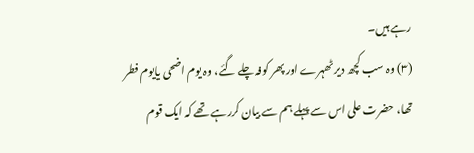رہے ہیں۔
(٣) وہ سب کچھ دیر ٹھہرے اور پھر کوفہ چلے گئے، وہ یوم اضحی یایوم فطر تھا، حضرت علی اس سے پہلے ہم سے بیان کررہے تھے کہ ایک قوم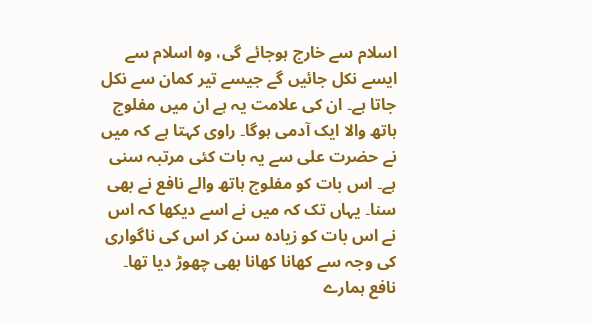اسلام سے خارج ہوجائے گی، وہ اسلام سے ایسے نکل جائیں گے جیسے تیر کمان سے نکل جاتا ہے۔ ان کی علامت یہ ہے ان میں مفلوج ہاتھ والا ایک آدمی ہوگا۔ راوی کہتا ہے کہ میں نے حضرت علی سے یہ بات کئی مرتبہ سنی ہے۔ اس بات کو مفلوج ہاتھ والے نافع نے بھی سنا۔ یہاں تک کہ میں نے اسے دیکھا کہ اس نے اس بات کو زیادہ سن کر اس کی ناگواری کی وجہ سے کھانا کھانا بھی چھوڑ دیا تھا۔ نافع ہمارے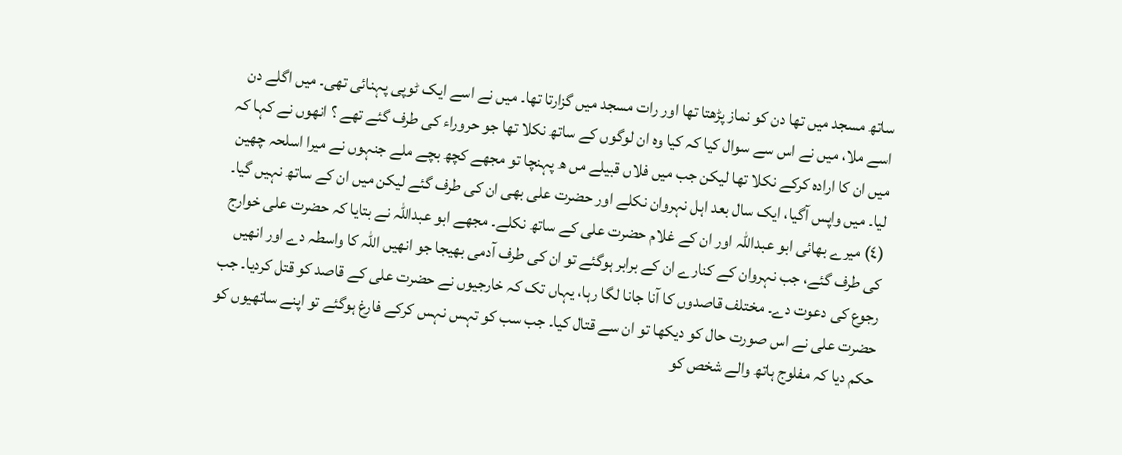ساتھ مسجد میں تھا دن کو نماز پڑھتا تھا اور رات مسجد میں گزارتا تھا۔ میں نے اسے ایک ٹوپی پہنائی تھی۔ میں اگلے دن اسے ملا، میں نے اس سے سوال کیا کہ کیا وہ ان لوگوں کے ساتھ نکلا تھا جو حروراء کی طرف گئے تھے ؟ انھوں نے کہا کہ میں ان کا ارادہ کرکے نکلا تھا لیکن جب میں فلاں قبیلے مں ھ پہنچا تو مجھے کچھ بچے ملے جنہوں نے میرا اسلحہ چھین لیا۔ میں واپس آگیا، ایک سال بعد اہل نہروان نکلے اور حضرت علی بھی ان کی طرف گئے لیکن میں ان کے ساتھ نہیں گیا۔
(٤) میرے بھائی ابو عبداللہ اور ان کے غلام حضرت علی کے ساتھ نکلے۔ مجھے ابو عبداللہ نے بتایا کہ حضرت علی خوارج کی طرف گئے، جب نہروان کے کنارے ان کے برابر ہوگئے تو ان کی طرف آدمی بھیجا جو انھیں اللہ کا واسطہ دے اور انھیں رجوع کی دعوت دے۔ مختلف قاصدوں کا آنا جانا لگا رہا، یہاں تک کہ خارجیوں نے حضرت علی کے قاصد کو قتل کردیا۔ جب حضرت علی نے اس صورت حال کو دیکھا تو ان سے قتال کیا۔ جب سب کو تہس نہس کرکے فارغ ہوگئے تو اپنے ساتھیوں کو حکم دیا کہ مفلوج ہاتھ والے شخص کو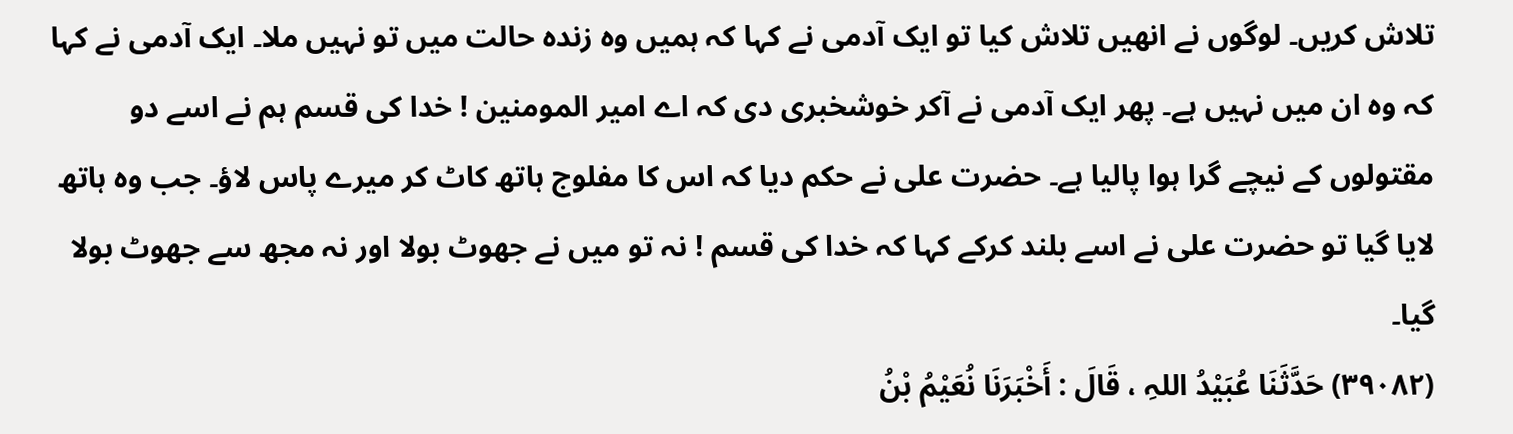تلاش کریں۔ لوگوں نے انھیں تلاش کیا تو ایک آدمی نے کہا کہ ہمیں وہ زندہ حالت میں تو نہیں ملا۔ ایک آدمی نے کہا کہ وہ ان میں نہیں ہے۔ پھر ایک آدمی نے آکر خوشخبری دی کہ اے امیر المومنین ! خدا کی قسم ہم نے اسے دو مقتولوں کے نیچے گرا ہوا پالیا ہے۔ حضرت علی نے حکم دیا کہ اس کا مفلوج ہاتھ کاٹ کر میرے پاس لاؤ۔ جب وہ ہاتھ لایا گیا تو حضرت علی نے اسے بلند کرکے کہا کہ خدا کی قسم ! نہ تو میں نے جھوٹ بولا اور نہ مجھ سے جھوٹ بولا گیا۔
(۳۹۰۸۲) حَدَّثَنَا عُبَیْدُ اللہِ ، قَالَ : أَخْبَرَنَا نُعَیْمُ بْنُ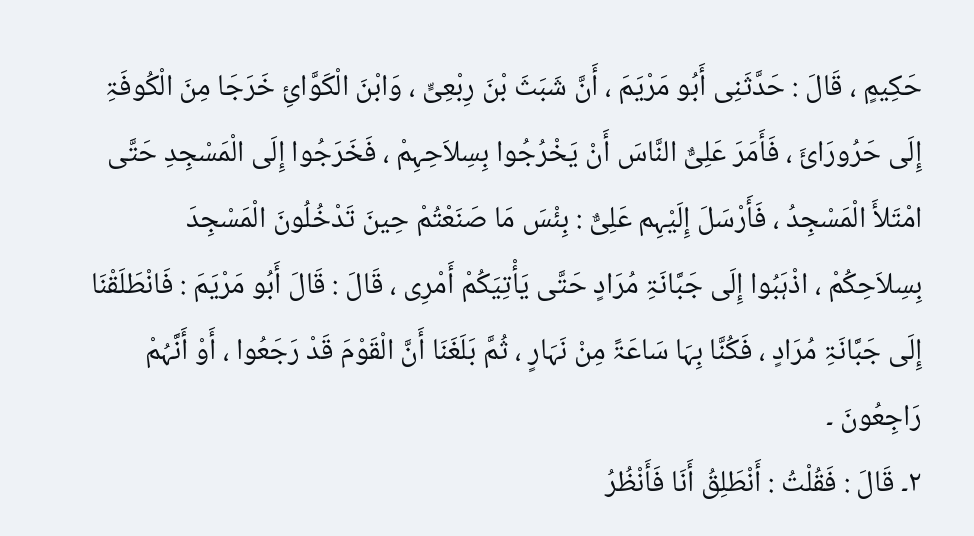حَکِیمٍ ، قَالَ : حَدَّثَنِی أَبُو مَرْیَمَ ، أَنَّ شَبَثَ بْنَ رِبْعِیٍّ ، وَابْنَ الْکَوَّائِ خَرَجَا مِنَ الْکُوفَۃِ إِلَی حَرُورَائَ ، فَأَمَرَ عَلِیٌّ النَّاسَ أَنْ یَخْرُجُوا بِسِلاَحِہِمْ ، فَخَرَجُوا إِلَی الْمَسْجِدِ حَتَّی امْتَلأَ الْمَسْجِدُ ، فَأَرْسَلَ إِلَیْہِم عَلِیٌّ : بِئْسَ مَا صَنَعْتُمْ حِینَ تَدْخُلُونَ الْمَسْجِدَ بِسِلاَحِکُمْ ، اذْہَبُوا إِلَی جَبَّانَۃِ مُرَادٍ حَتَّی یَأْتِیَکُمْ أَمْرِی ، قَالَ : قَالَ أَبُو مَرْیَمَ : فَانْطَلَقْنَا إِلَی جَبَّانَۃِ مُرَادٍ ، فَکُنَّا بِہَا سَاعَۃً مِنْ نَہَارٍ ، ثُمَّ بَلَغَنَا أَنَّ الْقَوْمَ قَدْ رَجَعُوا ، أَوْ أَنَّہُمْ رَاجِعُونَ ۔
۲۔ قَالَ : فَقُلْتُ : أَنْطَلِقُ أَنَا فَأَنْظُرُ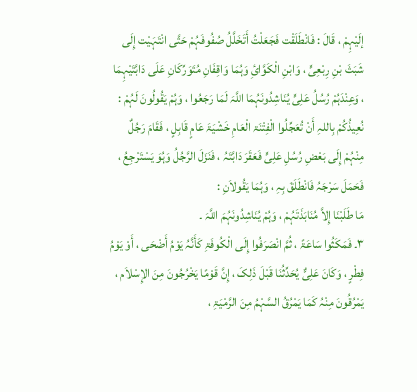إلَیْہِمْ ، قَالَ : فَانْطَلَقْت فَجَعَلْتُ أَتَخَلَّلُ صُفُوفَہُمْ حَتَّی انْتَہَیْت إِلَی شَبَثَ بْنِ رِبْعِیٍّ ، وَابْنِ الْکَوَّائِ وَہُمَا وَاقِفَانِ مُتَوَرِّکَانِ عَلَی دَابَّتَیْہِمَا ، وَعِنْدَہُمْ رُسُلُ عَلِیٍّ یُنَاشِدُونَہُمَا اللَّہَ لَمَا رَجَعُوا ، وَہُمْ یَقُولُونَ لَہُمْ : نُعِیذُکُمْ بِاللہِ أَنْ تُعَجِّلُوا الْفِتْنَۃ الْعَامِ خَشْیَۃَ عَامٍ قَابِلٍ ، فَقَامَ رَجُلٌ مِنْہُمْ إِلَی بَعْضِ رُسُلِ عَلِیٍّ فَعَقَرَ دَابَّتَہُ ، فَنَزَلَ الرَّجُلُ وَہُوَ یَسْتَرْجِعُ ، فَحَمَلَ سَرْجَہُ فَانْطَلَقَ بِہِ ، وَہُمَا یَقُولاَنِ :
مَا طَلَبْنَا إِلاَّ مُنَابَذَتَہُمْ ، وَہُمْ یُنَاشِدُونَہُمَ اللَّہَ ۔
۳۔ فَمَکَثُوا سَاعَۃً ، ثُمَّ انْصَرَفُوا إِلَی الْکُوفَۃِ کَأَنَّہُ یَوْمُ أَضْحَی ، أَوْ یَوْمُ فِطْرٍ ، وَکَانَ عَلِیٌّ یُحَدِّثُنَا قَبْلَ ذَلِکَ ، إِنَّ قَوْمًا یَخْرُجُونَ مِنَ الإِسْلاَم ، یَمْرُقُونَ مِنْہُ کَمَا یَمْرُقُ السَّہْمُ مِنَ الرَّمْیَۃِ ،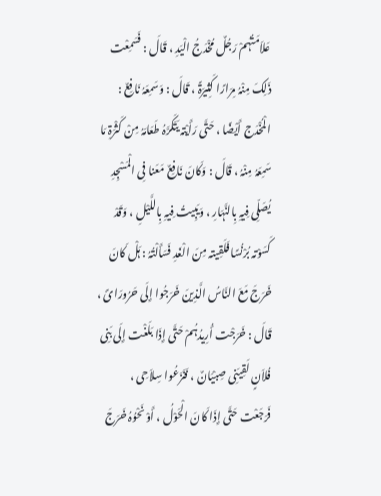عَلاَمَتُہُمْ رَجُلٌ مُخْدَجُ الْیَدِ ، قَالَ : فَسَمِعْت ذَلِکَ مِنْہُ مِرَارًا کَثِیرَۃً ، قَالَ : وَسَمِعَہُ نَافِعٌ : الْمُخْدَج أَیْضًا ، حَتَّی رَأَیْتہ یَتَکَرَّہُ طَعَامَہُ مِنْ کَثْرَۃِ مَا سَمِعَہُ مِنْہُ ، قَالَ : وَکَانَ نَافِعٌ مَعَنا فِی الْمَسْجِدِ یُصَلِّی فِیہِ بِالنَّہَارِ ، وَیَبِیتُ فِیہِ بِاللَّیْلِ ، وَقَدْ کَسَوْتہ بُرْنُسًا فَلَقِیتہ مِنَ الْغَدِ فَسَأَلْتُہُ : ہَلْ کَانَ خَرَجَ مَعَ النَّاسُ الَّذِینَ خَرَجُوا إِلَی حَرُورَائَ ، قَالَ : خَرَجْت أُرِیدُہُمْ حَتَّی إِذَا بَلَغْت إِلَی بَنِی فُلاَنٍ لَقِیَنِی صِبْیَانٌ ، فَنَزَعُوا سِلاَحِی ، فَرَجَعْت حَتَّی إِذَا کَانَ الْحَوْلُ ، أَوْ نَحْوُہُ خَرَجَ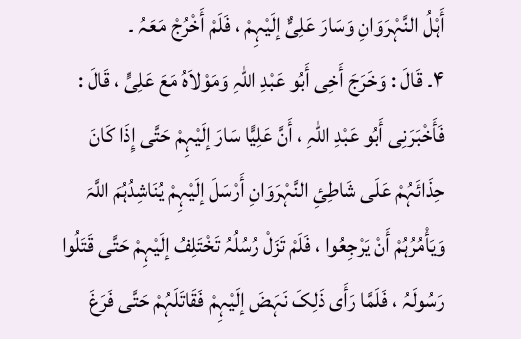أَہْلُ النَّہْرَوَانِ وَسَارَ عَلِیٌّ إلَیْہِمْ ، فَلَمْ أَخْرُجْ مَعَہُ ۔
۴۔ قَالَ : وَخَرَجَ أَخِی أَبُو عَبْدِ اللہِ وَمَوْلاَہُ مَعَ عَلِیٍّ ، قَالَ : فَأَخْبَرَنِی أَبُو عَبْدِ اللہِ ، أَنَّ عَلِیًّا سَارَ إلَیْہِمْ حَتَّی إِذَا کَانَ حِذَائَہُمْ عَلَی شَاطِئِ النَّہْرَوَانِ أَرْسَلَ إلَیْہِمْ یُنَاشِدُہُمَ اللَّہَ وَیَأْمُرُہُمْ أَنْ یَرْجِعُوا ، فَلَمْ تَزَلْ رُسُلُہُ تَخْتَلِفُ إلَیْہِمْ حَتَّی قَتَلُوا رَسُولَہُ ، فَلَمَّا رَأَی ذَلِکَ نَہَضَ إلَیْہِمْ فَقَاتَلَہُمْ حَتَّی فَرَغَ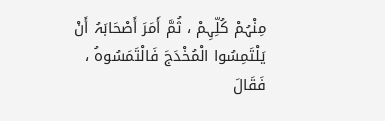مِنْہُمْ کُلِّہِمْ ، ثُمَّ أَمَرَ أَصْحَابَہُ أَنْ یَلْتَمِسُوا الْمُخْدَجَ فَالْتَمَسُوہُ ، فَقَالَ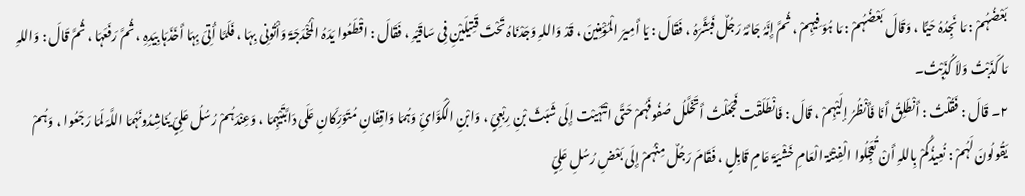بَعْضُہُمْ : مَا نَجِدُہُ حَیًّا ، وَقَالَ بَعْضُہُمْ : مَا ہُوَ فِیہِمْ ، ثُمَّ إِنَّہُ جَائَہُ رَجُلٌ فَبَشَّرَہُ ، فَقَالَ : یَا أَمِیرَ الْمُؤْمِنِینَ ، قَدْ وَاللہِ وَجَدْنَاہُ تَحْتَ قَتِیلَیْنِ فِی سَاقَیْہِ ، فَقَالَ : اقْطَعُوا یَدَہُ الْمُخْدَجَۃَ وَأْتُونِی بِہَا ، فَلَمَّا أُتِیَ بِہَا أَخَذَہَا بِیَدِہِ ، ثُمَّ رَفَعَہَا ، ثُمَّ قَالَ : وَاللہِ مَا کَذَبْتُ وَلاَ کُذِّبْتُ۔
۲۔ قَالَ : فَقُلْتُ : أَنْطَلِقُ أَنَا فَأَنْظُرُ إلَیْہِمْ ، قَالَ : فَانْطَلَقْت فَجَعَلْتُ أَتَخَلَّلُ صُفُوفَہُمْ حَتَّی انْتَہَیْت إِلَی شَبَثَ بْنِ رِبْعِیٍّ ، وَابْنِ الْکَوَّائِ وَہُمَا وَاقِفَانِ مُتَوَرِّکَانِ عَلَی دَابَّتَیْہِمَا ، وَعِنْدَہُمْ رُسُلُ عَلِیٍّ یُنَاشِدُونَہُمَا اللَّہَ لَمَا رَجَعُوا ، وَہُمْ یَقُولُونَ لَہُمْ : نُعِیذُکُمْ بِاللہِ أَنْ تُعَجِّلُوا الْفِتْنَۃ الْعَامِ خَشْیَۃَ عَامٍ قَابِلٍ ، فَقَامَ رَجُلٌ مِنْہُمْ إِلَی بَعْضِ رُسُلِ عَلِیٍّ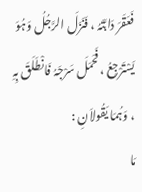فَعَقَرَ دَابَّتَہُ ، فَنَزَلَ الرَّجُلُ وَہُوَ یَسْتَرْجِعُ ، فَحَمَلَ سَرْجَہُ فَانْطَلَقَ بِہِ ، وَہُمَا یَقُولاَنِ :
مَا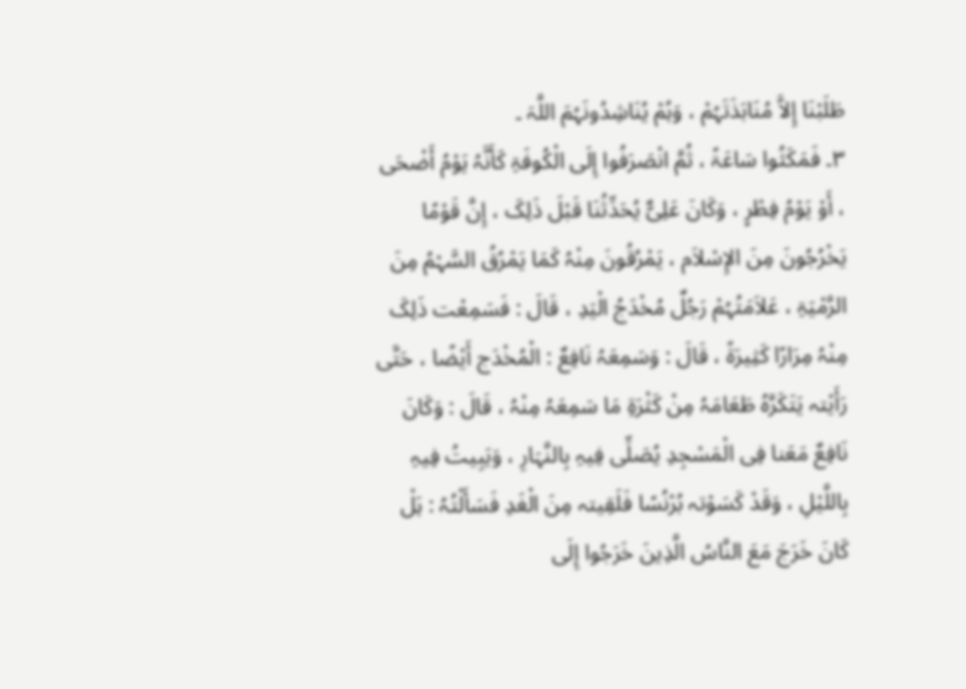طَلَبْنَا إِلاَّ مُنَابَذَتَہُمْ ، وَہُمْ یُنَاشِدُونَہُمَ اللَّہَ ۔
۳۔ فَمَکَثُوا سَاعَۃً ، ثُمَّ انْصَرَفُوا إِلَی الْکُوفَۃِ کَأَنَّہُ یَوْمُ أَضْحَی ، أَوْ یَوْمُ فِطْرٍ ، وَکَانَ عَلِیٌّ یُحَدِّثُنَا قَبْلَ ذَلِکَ ، إِنَّ قَوْمًا یَخْرُجُونَ مِنَ الإِسْلاَم ، یَمْرُقُونَ مِنْہُ کَمَا یَمْرُقُ السَّہْمُ مِنَ الرَّمْیَۃِ ، عَلاَمَتُہُمْ رَجُلٌ مُخْدَجُ الْیَدِ ، قَالَ : فَسَمِعْت ذَلِکَ مِنْہُ مِرَارًا کَثِیرَۃً ، قَالَ : وَسَمِعَہُ نَافِعٌ : الْمُخْدَج أَیْضًا ، حَتَّی رَأَیْتہ یَتَکَرَّہُ طَعَامَہُ مِنْ کَثْرَۃِ مَا سَمِعَہُ مِنْہُ ، قَالَ : وَکَانَ نَافِعٌ مَعَنا فِی الْمَسْجِدِ یُصَلِّی فِیہِ بِالنَّہَارِ ، وَیَبِیتُ فِیہِ بِاللَّیْلِ ، وَقَدْ کَسَوْتہ بُرْنُسًا فَلَقِیتہ مِنَ الْغَدِ فَسَأَلْتُہُ : ہَلْ کَانَ خَرَجَ مَعَ النَّاسُ الَّذِینَ خَرَجُوا إِلَی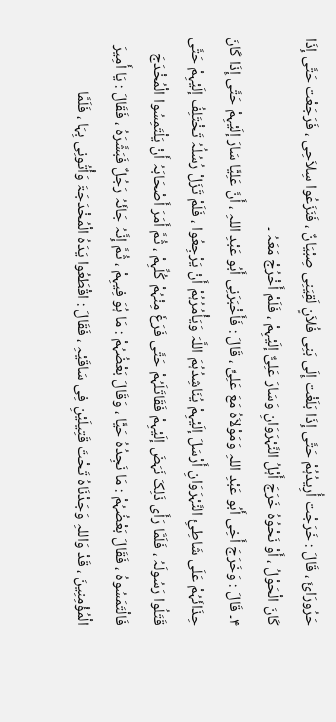حَرُورَائَ ، قَالَ : خَرَجْت أُرِیدُہُمْ حَتَّی إِذَا بَلَغْت إِلَی بَنِی فُلاَنٍ لَقِیَنِی صِبْیَانٌ ، فَنَزَعُوا سِلاَحِی ، فَرَجَعْت حَتَّی إِذَا کَانَ الْحَوْلُ ، أَوْ نَحْوُہُ خَرَجَ أَہْلُ النَّہْرَوَانِ وَسَارَ عَلِیٌّ إلَیْہِمْ ، فَلَمْ أَخْرُجْ مَعَہُ ۔
۴۔ قَالَ : وَخَرَجَ أَخِی أَبُو عَبْدِ اللہِ وَمَوْلاَہُ مَعَ عَلِیٍّ ، قَالَ : فَأَخْبَرَنِی أَبُو عَبْدِ اللہِ ، أَنَّ عَلِیًّا سَارَ إلَیْہِمْ حَتَّی إِذَا کَانَ حِذَائَہُمْ عَلَی شَاطِئِ النَّہْرَوَانِ أَرْسَلَ إلَیْہِمْ یُنَاشِدُہُمَ اللَّہَ وَیَأْمُرُہُمْ أَنْ یَرْجِعُوا ، فَلَمْ تَزَلْ رُسُلُہُ تَخْتَلِفُ إلَیْہِمْ حَتَّی قَتَلُوا رَسُولَہُ ، فَلَمَّا رَأَی ذَلِکَ نَہَضَ إلَیْہِمْ فَقَاتَلَہُمْ حَتَّی فَرَغَ مِنْہُمْ کُلِّہِمْ ، ثُمَّ أَمَرَ أَصْحَابَہُ أَنْ یَلْتَمِسُوا الْمُخْدَجَ فَالْتَمَسُوہُ ، فَقَالَ بَعْضُہُمْ : مَا نَجِدُہُ حَیًّا ، وَقَالَ بَعْضُہُمْ : مَا ہُوَ فِیہِمْ ، ثُمَّ إِنَّہُ جَائَہُ رَجُلٌ فَبَشَّرَہُ ، فَقَالَ : یَا أَمِیرَ الْمُؤْمِنِینَ ، قَدْ وَاللہِ وَجَدْنَاہُ تَحْتَ قَتِیلَیْنِ فِی سَاقَیْہِ ، فَقَالَ : اقْطَعُوا یَدَہُ الْمُخْدَجَۃَ وَأْتُونِی بِہَا ، فَلَمَّا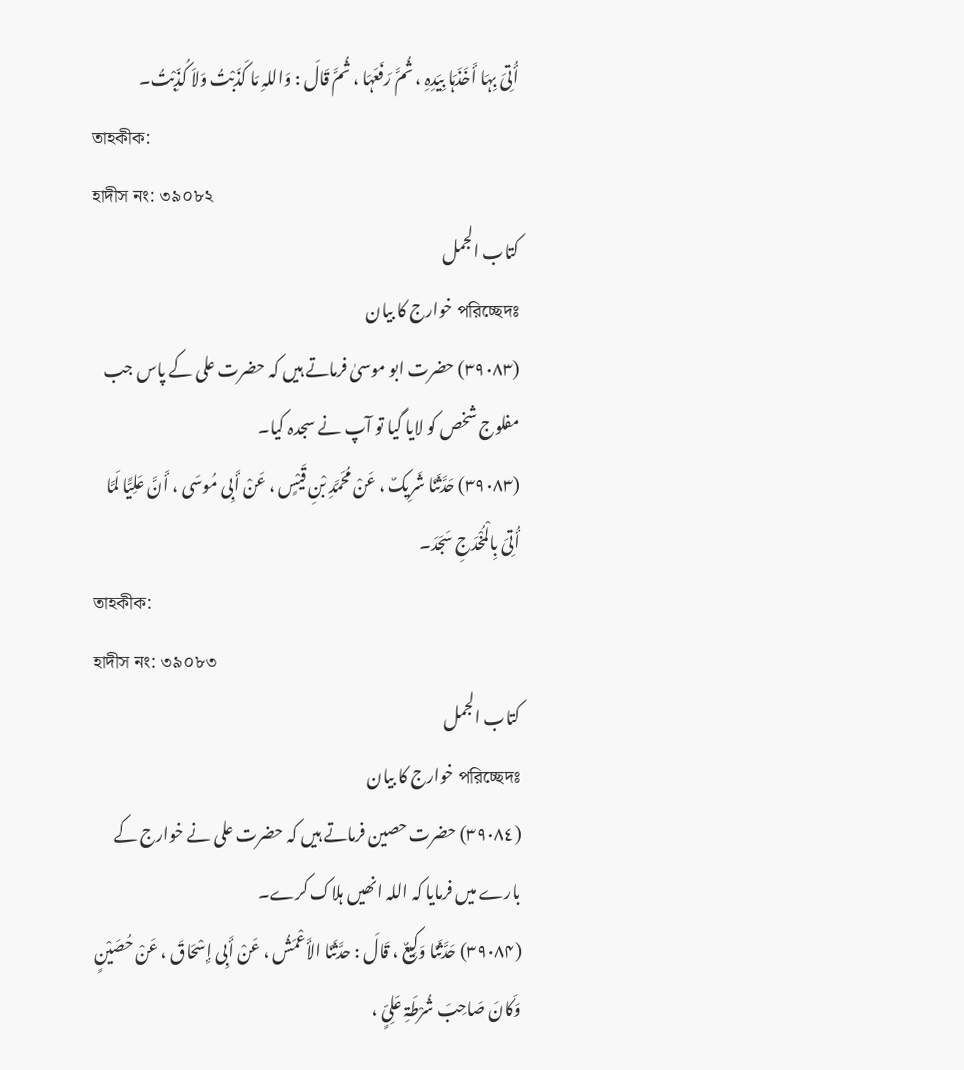أُتِیَ بِہَا أَخَذَہَا بِیَدِہِ ، ثُمَّ رَفَعَہَا ، ثُمَّ قَالَ : وَاللہِ مَا کَذَبْتُ وَلاَ کُذِّبْتُ۔
তাহকীক:
হাদীস নং: ৩৯০৮২
کتاب الجمل
পরিচ্ছেদঃ خوارج کا بیان
(٣٩٠٨٣) حضرت ابو موسیٰ فرماتے ہیں کہ حضرت علی کے پاس جب مفلوج شخص کو لایا گیا تو آپ نے سجدہ کیا۔
(۳۹۰۸۳) حَدَّثَنَا شَرِیکٌ ، عَنْ مُحَمَّدِ بْنِ قَیْسٍ ، عَنْ أَبِی مُوسَی ، أَنَّ عَلِیًّا لَمَّا أُتِیَ بِالْمُخْدَجِ سَجَدَ۔
তাহকীক:
হাদীস নং: ৩৯০৮৩
کتاب الجمل
পরিচ্ছেদঃ خوارج کا بیان
(٣٩٠٨٤) حضرت حصین فرماتے ہیں کہ حضرت علی نے خوارج کے بارے میں فرمایا کہ اللہ انھیں ہلاک کرے۔
(۳۹۰۸۴) حَدَّثَنَا وَکِیعٌ ، قَالَ : حدَّثَنَا الأَعْمَشُ ، عَنْ أَبِی إِسْحَاقَ ، عَنْ حُصَیْنٍ وَکَانَ صَاحِبَ شُرْطَۃِ عَلِیٍّ ،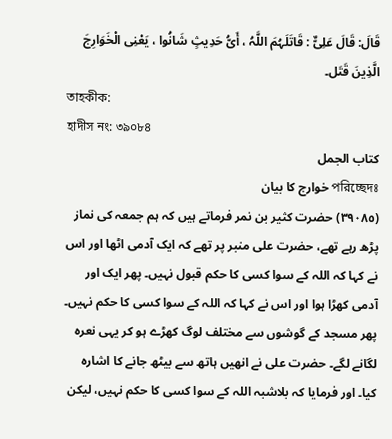قَالَ: قَالَ عَلِیٌّ : قَاتَلَہُمَ اللَّہُ ، أَیُّ حَدِیثٍ شَانُوا ، یَعْنِی الْخَوَارِجَ الَّذِینَ قَتَل۔
তাহকীক:
হাদীস নং: ৩৯০৮৪
کتاب الجمل
পরিচ্ছেদঃ خوارج کا بیان
(٣٩٠٨٥) حضرت کثیر بن نمر فرماتے ہیں کہ ہم جمعہ کی نماز پڑھ رہے تھے، حضرت علی منبر پر تھے کہ ایک آدمی اٹھا اور اس نے کہا کہ اللہ کے سوا کسی کا حکم قبول نہیں۔ پھر ایک اور آدمی کھڑا ہوا اور اس نے کہا کہ اللہ کے سوا کسی کا حکم نہیں۔ پھر مسجد کے گوشوں سے مختلف لوگ کھڑے ہو کر یہی نعرہ لگانے لگے۔ حضرت علی نے انھیں ہاتھ سے بیٹھ جانے کا اشارہ کیا۔ اور فرمایا کہ بلاشبہ اللہ کے سوا کسی کا حکم نہیں، لیکن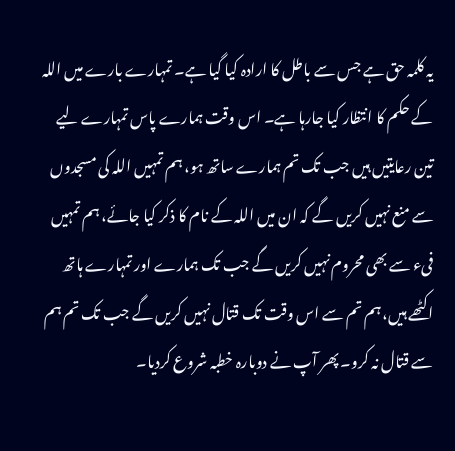یہ کلمہ حق ہے جس سے باطل کا ارادہ کیا گیا ہے۔ تمہارے بارے میں اللہ کے حکم کا انتظار کیا جارہا ہے۔ اس وقت ہمارے پاس تمہارے لیے تین رعایتیں ہیں جب تک تم ہمارے ساتھ ہو، ہم تمہیں اللہ کی مسجدوں سے منع نہیں کریں گے کہ ان میں اللہ کے نام کا ذکر کیا جائے، ہم تمہیں فیء سے بھی محروم نہیں کریں گے جب تک ہمارے اور تمہارے ہاتھ اکٹھے ہیں، ہم تم سے اس وقت تک قتال نہیں کریں گے جب تک تم ہم سے قتال نہ کرو۔ پھر آپ نے دوبارہ خطبہ شروع کردیا۔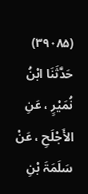(۳۹۰۸۵) حَدَّثَنَا ابْنُ نُمَیْرٍ ، عَنِ الأَجْلَحِ ، عَنْ سَلَمَۃَ بْنِ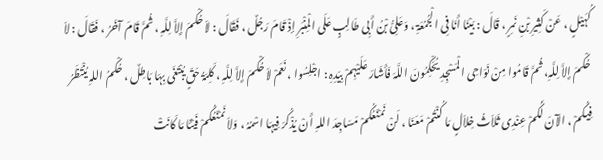کُہَیْلٍ ، عَنْ کَثِیرِ بْنِ نَمِرٍ ، قَالَ : بَیْنَا أَنَا فِی الْجُمُعَۃِ ، وَعَلِیُّ بْنُ أَبِی طَالِبٍ عَلَی الْمِنْبَرِ إذْ قَامَ رَجُلٌ ، فَقَالَ : لاَ حُکْمَ إِلاَّ لِلَّہِ ، ثُمَّ قَامَ آخَرُ ، فَقَالَ : لاَ حُکْمَ إِلاَّ لِلَّہِ، ثُمَّ قَامُوا مِنْ نَوَاحِی الْمَسْجِدِ یُحَکِّمُونَ اللَّہَ فَأَشَارَ عَلَیْہِمْ بِیَدِہِ : اجْلِسُوا ، نَعَمْ لاَ حُکْمَ إِلاَّ لِلَّہِ ، کَلِمَۃُ حَقٍّ یُبْتَغَی بِہَا بَاطِلٌ ، حُکْمُ اللہِ یُنْتَظَرُ فِیکُمْ ، الآنَ لَکُمْ عِنْدِی ثَلاَثُ خِلاَلٍ مَا کُنْتُمْ مَعَنَا ، لَنْ نَمْنَعُکُمْ مَسَاجِدَ اللہِ أَنْ یُذْکُرَ فِیہَا اسْمُہُ ، وَلاَ نَمْنَعُکُمْ فَیْئًا مَا کَانَتْ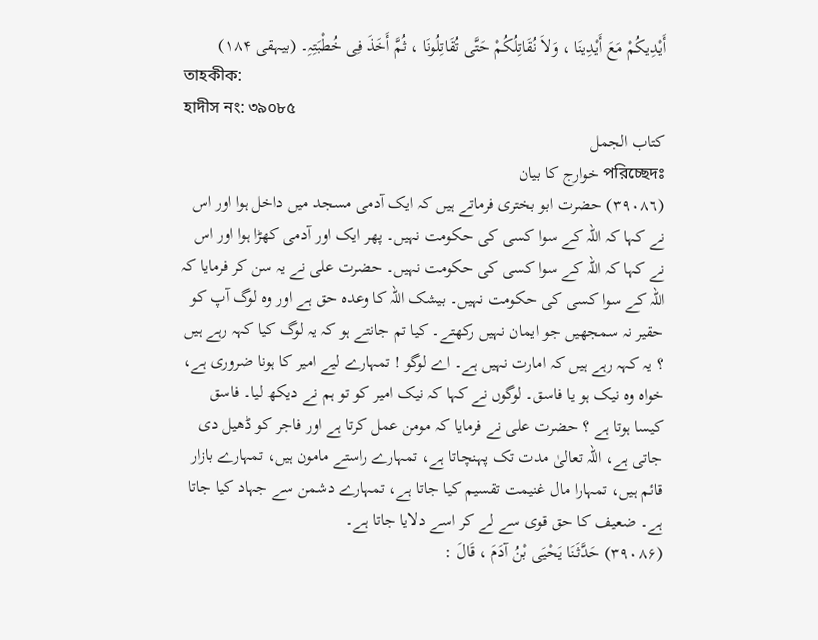أَیْدِیکُمْ مَعَ أَیْدِینَا ، وَلاَ نُقَاتِلُکُمْ حَتَّی تُقَاتِلُونَا ، ثُمَّ أَخَذَ فِی خُطْبَتِہِ۔ (بیہقی ۱۸۴)
তাহকীক:
হাদীস নং: ৩৯০৮৫
کتاب الجمل
পরিচ্ছেদঃ خوارج کا بیان
(٣٩٠٨٦) حضرت ابو بختری فرماتے ہیں کہ ایک آدمی مسجد میں داخل ہوا اور اس نے کہا کہ اللہ کے سوا کسی کی حکومت نہیں۔ پھر ایک اور آدمی کھڑا ہوا اور اس نے کہا کہ اللہ کے سوا کسی کی حکومت نہیں۔ حضرت علی نے یہ سن کر فرمایا کہ اللہ کے سوا کسی کی حکومت نہیں۔ بیشک اللہ کا وعدہ حق ہے اور وہ لوگ آپ کو حقیر نہ سمجھیں جو ایمان نہیں رکھتے۔ کیا تم جانتے ہو کہ یہ لوگ کیا کہہ رہے ہیں ؟ یہ کہہ رہے ہیں کہ امارت نہیں ہے۔ اے لوگو ! تمہارے لیے امیر کا ہونا ضروری ہے، خواہ وہ نیک ہو یا فاسق۔ لوگوں نے کہا کہ نیک امیر کو تو ہم نے دیکھ لیا۔ فاسق کیسا ہوتا ہے ؟ حضرت علی نے فرمایا کہ مومن عمل کرتا ہے اور فاجر کو ڈھیل دی جاتی ہے، اللہ تعالیٰ مدت تک پہنچاتا ہے، تمہارے راستے مامون ہیں، تمہارے بازار قائم ہیں، تمہارا مال غنیمت تقسیم کیا جاتا ہے، تمہارے دشمن سے جہاد کیا جاتا ہے۔ ضعیف کا حق قوی سے لے کر اسے دلایا جاتا ہے۔
(۳۹۰۸۶) حَدَّثَنَا یَحْیَی بْنُ آدَمَ ، قَالَ :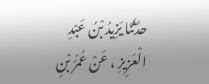حدَّثَنَا یَزِیدُ بْنُ عَبْدِ الْعَزِیزِ ، عَنْ عُمَرَ بْنِ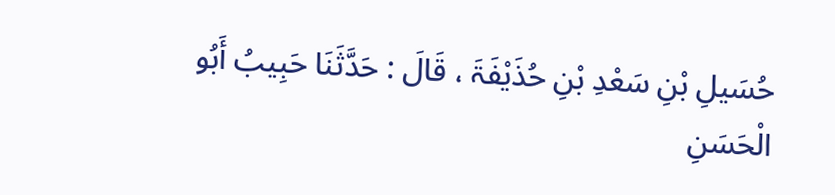حُسَیلِ بْنِ سَعْدِ بْنِ حُذَیْفَۃَ ، قَالَ : حَدَّثَنَا حَبِیبُ أَبُو الْحَسَنِ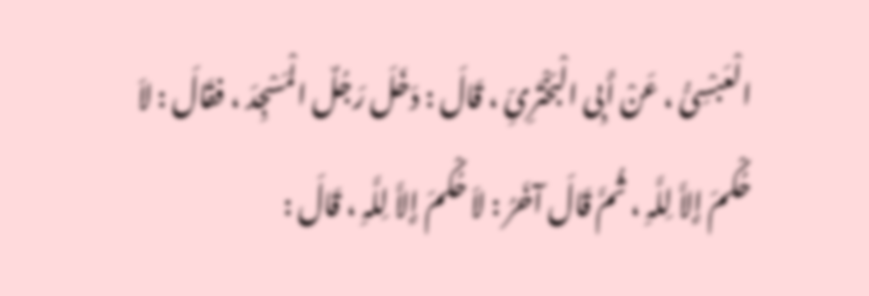الْعَبْسِیُّ ، عَنْ أَبِی الْبَخْتَرِیِّ ، قَالَ : دَخَلَ رَجُلٌ الْمَسْجِدَ ، فقَالَ : لاَ حُکْمَ إِلاَّ لِلَّہِ ، ثُمَّ قَالَ آخَرُ : لاَ حُکْمَ إِلاَّ لِلَّہِ ، قَالَ :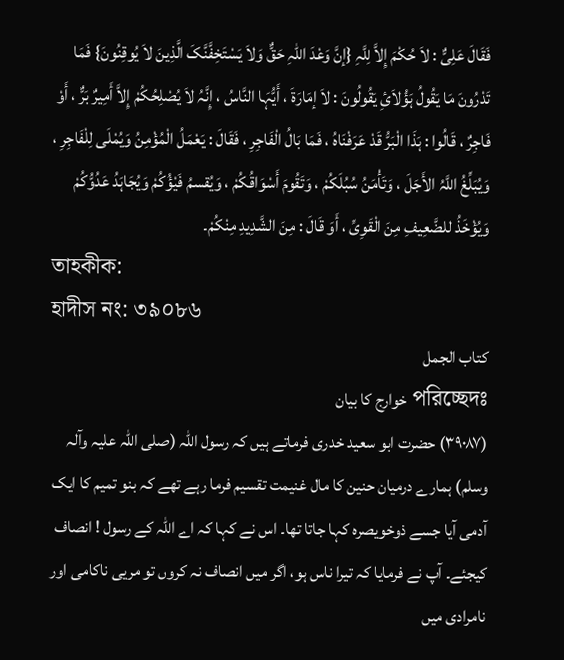فَقَالَ عَلِیٌّ : لاَ حُکْمَ إِلاَّ لِلَّہِ {إنَّ وَعْدَ اللہِ حَقٌّ وَلاَ یَسْتَخِفَّنَّکَ الَّذِینَ لاَ یُوقِنُونَ} فَمَا تَدْرُونَ مَا یَقُولُ ہَؤُلاَئِ یَقُولُونَ : لاَ إمَارَۃَ ، أَیُّہَا النَّاسُ ، إِنَّہُ لاَ یُصْلِحُکُمْ إِلاَّ أَمِیرٌ بَرٌّ ، أَوْ فَاجِرٌ ، قَالُوا : ہَذَا الْبَرُّ قَدْ عَرَفْنَاہُ ، فَمَا بَالُ الْفَاجِرِ ، فَقَالَ : یَعْمَلُ الْمُؤْمِنُ وَیُمْلَی لِلْفَاجِرِ ، وَیُبَلِّغُ اللَّہُ الأَجَلَ ، وَتَأْمَنُ سُبُلَکُمْ ، وَتَقُومَ أَسْوَاقُکُمْ ، وَیُقسمُ فَیْؤُکُمْ وَیُجَاہَدُ عَدُوُّکُمْ وَیُؤْخَذُ للضَّعِیفِ مِنَ الْقَوِیِّ ، أَوَ قَالَ : مِنَ الشَّدِیدِ مِنْکُمْ۔
তাহকীক:
হাদীস নং: ৩৯০৮৬
کتاب الجمل
পরিচ্ছেদঃ خوارج کا بیان
(٣٩٠٨٧) حضرت ابو سعید خدری فرماتے ہیں کہ رسول اللہ (صلی اللہ علیہ وآلہ وسلم) ہمارے درمیان حنین کا مال غنیمت تقسیم فرما رہے تھے کہ بنو تمیم کا ایک آدمی آیا جسے ذوخویصرہ کہا جاتا تھا۔ اس نے کہا کہ اے اللہ کے رسول ! انصاف کیجئے۔ آپ نے فرمایا کہ تیرا ناس ہو، اگر میں انصاف نہ کروں تو مریی ناکامی اور نامرادی میں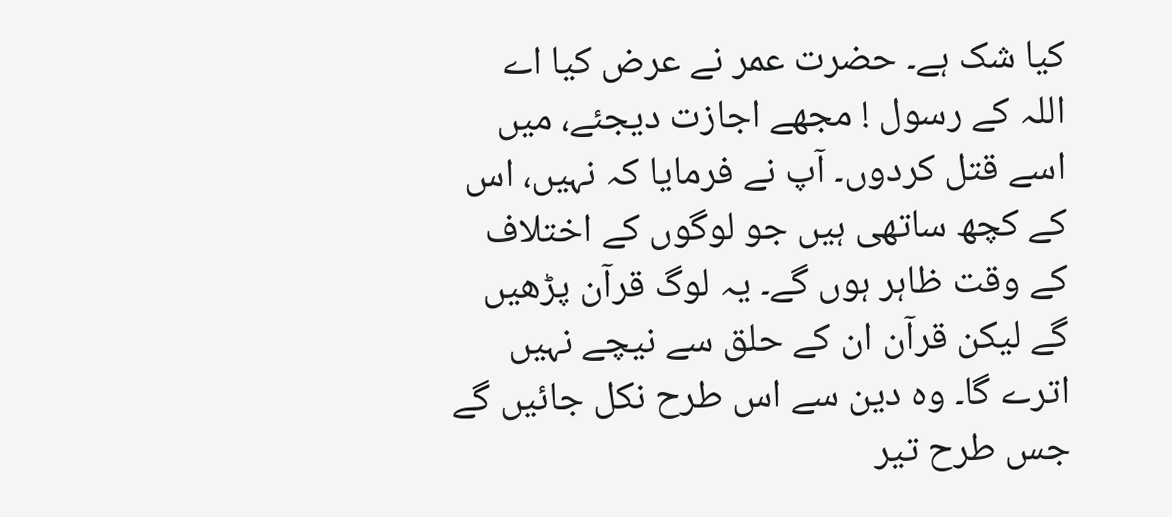کیا شک ہے۔ حضرت عمر نے عرض کیا اے اللہ کے رسول ! مجھے اجازت دیجئے، میں اسے قتل کردوں۔ آپ نے فرمایا کہ نہیں، اس کے کچھ ساتھی ہیں جو لوگوں کے اختلاف کے وقت ظاہر ہوں گے۔ یہ لوگ قرآن پڑھیں گے لیکن قرآن ان کے حلق سے نیچے نہیں اترے گا۔ وہ دین سے اس طرح نکل جائیں گے جس طرح تیر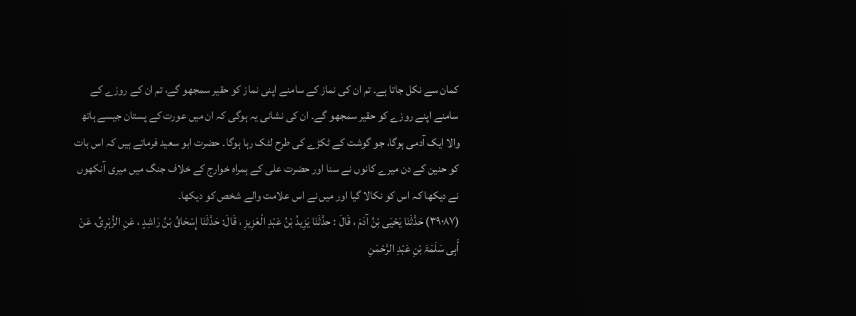کمان سے نکل جاتا ہے۔ تم ان کی نماز کے سامنے اپنی نماز کو حقیر سمجھو گے، تم ان کے روزے کے سامنے اپنے روزے کو حقیر سمجھو گے۔ ان کی نشانی یہ ہوگی کہ ان میں عورت کے پستان جیسے ہاتھ والا ایک آدمی ہوگا، جو گوشت کے ٹکڑے کی طرح لٹک رہا ہوگا۔ حضرت ابو سعید فرماتے ہیں کہ اس بات کو حنین کے دن میرے کانوں نے سنا اور حضرت علی کے ہمراہ خوارج کے خلاف جنگ میں میری آنکھوں نے دیکھا کہ اس کو نکالا گیا اور میں نے اس علامت والے شخص کو دیکھا۔
(۳۹۰۸۷) حَدَّثَنَا یَحْیَی بْنُ آدَمَ ، قَالَ : حدَّثَنَا یَزِیدُ بْنُ عَبْدِ الْعَزِیزِ ، قَالَ: حَدَّثَنَا إِسْحَاقُ بْنُ رَاشِدٍ ، عَنِ الزُّہْرِیِّ، عَنْ أَبِی سَلَمَۃَ بْنِ عَبْدِ الرَّحْمَنِ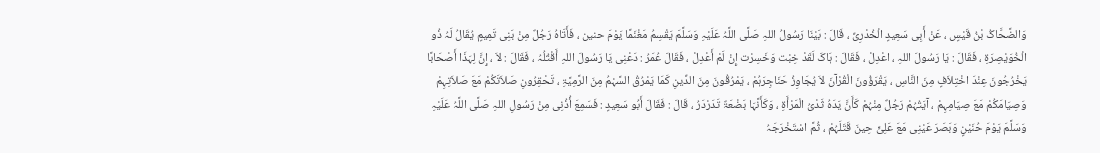وَالضَّحَّاکُ بْنُ قَیْسٍ ، عَنْ أَبِی سَعِیدٍ الْخُدْرِیِّ ، قَالَ : بَیْنَا رَسُولُ اللہِ صَلَّی اللَّہُ عَلَیْہِ وَسَلَّمَ یَقْسِمُ مَغْنَمًا یَوْمَ حنین ، فَأَتَاہُ رَجُلٌ مِنْ بَنِی تَمِیمٍ یُقَالُ لَہُ ذُو الْخُوَیْصِرَۃِ ، فَقَالَ : یَا رَسُولَ اللہِ ، اعْدِلْ ، فَقَالَ : ہَاکَ لَقَدْ خِبْت وَخَسِرْت إِنْ لَمْ أَعْدِلْ ، فَقَالَ عُمَرُ : دَعْنِی یَا رَسُولَ اللہِ أَقْتُلُہُ ، فَقَالَ : لاَ ، إِنَّ لِہَذَا أَصْحَابًا یَخْرُجُونَ عِنْدَ اخْتِلاَفٍ مِنَ النَّاسِ ، یَقْرَؤُونَ الْقُرْآنَ لاَ یُجَاوِزُ حَنَاجِرَہُمْ ، یَمْرُقُونَ مِنَ الدِّینِ کَمَا یَمْرُقُ السَّہْمُ مِنَ الرَّمِیَّۃِ ، تَحْقِرُونِ صَلاَتَکُمْ مَعَ صَلاَتِہِمْ وَصِیَامَکُمْ مَعَ صِیَامِہِمْ ، آیَتُہُمْ رَجُلٌ مِنْہُمْ کَأَنَّ یَدَہُ ثَدْیُ الْمَرْأَۃِ ، وَکَأَنَّہَا بَضْعَۃٌ تَدَرْدَرُ ، قَالَ : فَقَالَ أَبُو سَعِیدٍ : فَسَمِعَ أُذُنِی مِنْ رَسُولِ اللہِ صَلَّی اللَّہُ عَلَیْہِ وَسَلَّمَ یَوْمَ حُنَیْنٍ وَبَصَرَ عَیْنِی مَعَ عَلِیٍّ حِینَ قَتَلَہُمْ ، ثُمَّ اسْتَخْرَجَہُ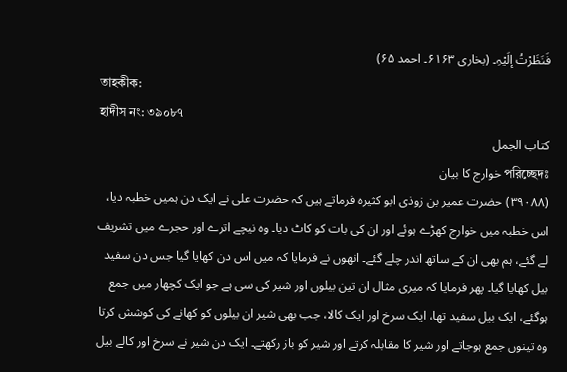فَنَظَرْتُ إلَیْہِ۔ (بخاری ۶۱۶۳۔ احمد ۶۵)
তাহকীক:
হাদীস নং: ৩৯০৮৭
کتاب الجمل
পরিচ্ছেদঃ خوارج کا بیان
(٣٩٠٨٨) حضرت عمیر بن زوذی ابو کثیرہ فرماتے ہیں کہ حضرت علی نے ایک دن ہمیں خطبہ دیا، اس خطبہ میں خوارج کھڑے ہوئے اور ان کی بات کو کاٹ دیا۔ وہ نیچے اترے اور حجرے میں تشریف لے گئے، ہم بھی ان کے ساتھ اندر چلے گئے۔ انھوں نے فرمایا کہ میں اس دن کھایا گیا جس دن سفید بیل کھایا گیا۔ پھر فرمایا کہ میری مثال ان تین بیلوں اور شیر کی سی ہے جو ایک کچھار میں جمع ہوگئے، ایک بیل سفید تھا، ایک سرخ اور ایک کالا، جب بھی شیر ان بیلوں کو کھانے کی کوشش کرتا وہ تینوں جمع ہوجاتے اور شیر کا مقابلہ کرتے اور شیر کو باز رکھتے۔ ایک دن شیر نے سرخ اور کالے بیل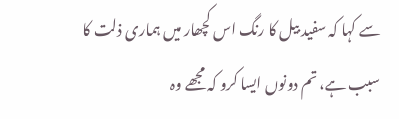سے کہا کہ سفید بیل کا رنگ اس کچھار میں ہماری ذلت کا سبب ہے، تم دونوں ایسا کرو کہ مجھے وہ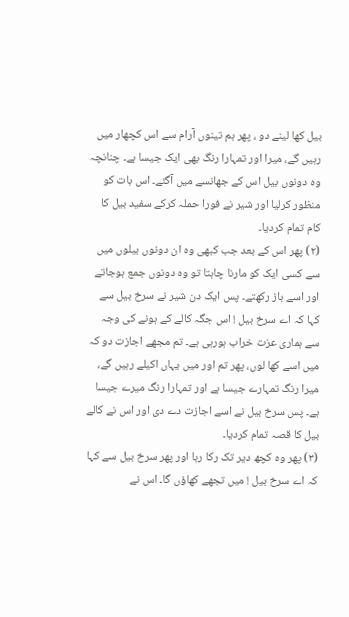بیل کھا لینے دو ، پھر ہم تینوں آرام سے اس کچھار میں رہیں گے، میرا اور تمہارا رنگ بھی ایک جیسا ہے۔ چنانچہ وہ دونوں بیل اس کے جھانسے میں آگئے۔ اس بات کو منظور کرلیا اور شیر نے فورا حملہ کرکے سفید بیل کا کام تمام کردیا۔
(٢) پھر اس کے بعد جب کبھی وہ ان دونوں بیلوں میں سے کسی ایک کو مارنا چاہتا تو وہ دونوں جمع ہوجاتے اور اسے باز رکھتے۔ پس ایک دن شیر نے سرخ بیل سے کہا کہ اے سرخ بیل ! اس جگہ کالے کے ہونے کی وجہ سے ہماری عزت خراب ہورہی ہے۔ تم مجھے اجازت دو کہ میں اسے کھا لوں، پھر تم اور میں یہاں اکیلے رہیں گے، میرا رنگ تمہارے جیسا ہے اور تمہارا رنگ میرے جیسا ہے۔ پس سرخ بیل نے اسے اجازت دے دی اور اس نے کالے بیل کا قصہ تمام کردیا۔
(٣) پھر وہ کچھ دیر تک رکا رہا اور پھر سرخ بیل سے کہا کہ اے سرخ بیل ! میں تجھے کھاؤں گا۔ اس نے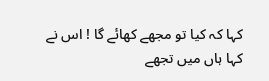کہا کہ کیا تو مجھے کھائے گا ! اس نے کہا ہاں میں تجھے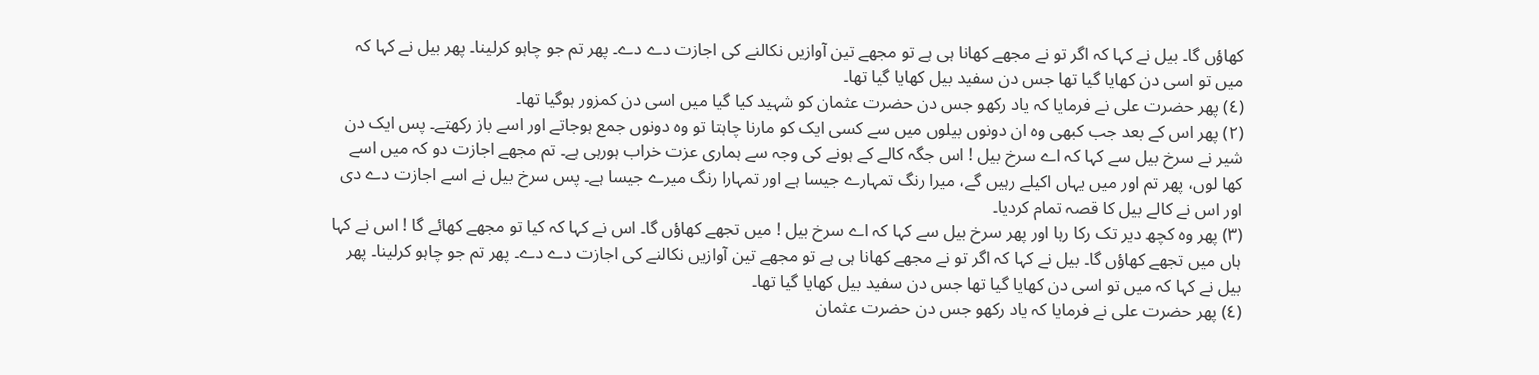کھاؤں گا۔ بیل نے کہا کہ اگر تو نے مجھے کھانا ہی ہے تو مجھے تین آوازیں نکالنے کی اجازت دے دے۔ پھر تم جو چاہو کرلینا۔ پھر بیل نے کہا کہ میں تو اسی دن کھایا گیا تھا جس دن سفید بیل کھایا گیا تھا۔
(٤) پھر حضرت علی نے فرمایا کہ یاد رکھو جس دن حضرت عثمان کو شہید کیا گیا میں اسی دن کمزور ہوگیا تھا۔
(٢) پھر اس کے بعد جب کبھی وہ ان دونوں بیلوں میں سے کسی ایک کو مارنا چاہتا تو وہ دونوں جمع ہوجاتے اور اسے باز رکھتے۔ پس ایک دن شیر نے سرخ بیل سے کہا کہ اے سرخ بیل ! اس جگہ کالے کے ہونے کی وجہ سے ہماری عزت خراب ہورہی ہے۔ تم مجھے اجازت دو کہ میں اسے کھا لوں، پھر تم اور میں یہاں اکیلے رہیں گے، میرا رنگ تمہارے جیسا ہے اور تمہارا رنگ میرے جیسا ہے۔ پس سرخ بیل نے اسے اجازت دے دی اور اس نے کالے بیل کا قصہ تمام کردیا۔
(٣) پھر وہ کچھ دیر تک رکا رہا اور پھر سرخ بیل سے کہا کہ اے سرخ بیل ! میں تجھے کھاؤں گا۔ اس نے کہا کہ کیا تو مجھے کھائے گا ! اس نے کہا ہاں میں تجھے کھاؤں گا۔ بیل نے کہا کہ اگر تو نے مجھے کھانا ہی ہے تو مجھے تین آوازیں نکالنے کی اجازت دے دے۔ پھر تم جو چاہو کرلینا۔ پھر بیل نے کہا کہ میں تو اسی دن کھایا گیا تھا جس دن سفید بیل کھایا گیا تھا۔
(٤) پھر حضرت علی نے فرمایا کہ یاد رکھو جس دن حضرت عثمان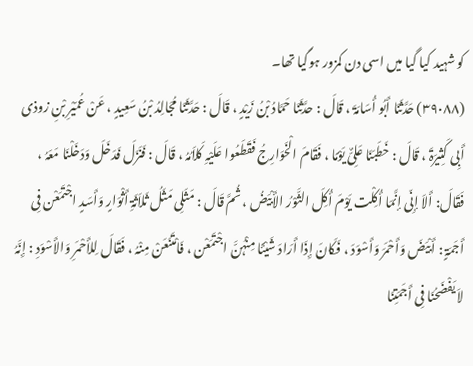کو شہید کیا گیا میں اسی دن کمزور ہوگیا تھا۔
(۳۹۰۸۸) حَدَّثَنَا أَبُو أُسَامَۃَ ، قَالَ : حدَّثَنَا حَمَّادُ بْنُ زَیْدٍ ، قَالَ : حَدَّثَنَا مُجَالِدُ بْنُ سَعِیدٍ ، عَنْ عُمَیْرِ بْنِ زوذی أَبِی کَثِیرَۃَ ، قَالَ : خَطَبَنَا عَلِیٌّ یَوْمًا ، فَقَامَ الْخَوَارِجُ فَقَطَعُوا عَلَیْہِ کَلاَمُہُ ، قَالَ : فَنَزَلَ فَدَخَلَ وَدَخَلْنَا مَعَہُ ، فَقَالَ: أَلاَ إنِّی إنَّمَا أُکِلْت یَوْمَ أُکِلَ الثَّوْرُ الأَبْیَضُ ، ثُمَّ قَالَ : مَثَلِی مَثَلُ ثَلاَثَۃِ أَثْوَارٍ وَأَسَدٍ اجْتَمَعْن فِی أَجَمَۃٍ : أَبْیَضَ وَأَحْمَرَ وَأَسْوَدَ ، فَکَانَ إِذَا أَرَادَ شَیْئًا مِنْہُنَّ اجْتَمَعْن ، فَامْتَنَعَنْ مِنْہُ ، فَقَالَ لِلأَحْمَرِ وَالأَسْوَدِ : إِنَّہُ لاَ یَفْضَحُنَا فِی أَجَمَتِنَا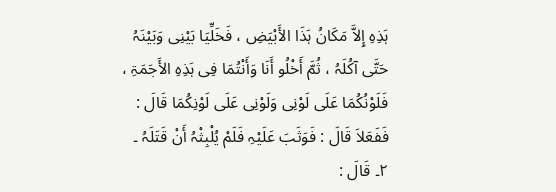ہَذِہِ إِلاَّ مَکَانُ ہَذَا الأَبْیَضِ ، فَخَلِّیَا بَیْنِی وَبَیْنَہُ حَتَّی آکُلَہُ ، ثُمَّ أَخْلُو أَنَا وَأَنْتُمَا فِی ہَذِہِ الأَجَمَۃِ ، فَلَوْنُکُمَا عَلَی لَوْنِی وَلَوْنِی عَلَی لَوْنِکُمَا قَالَ : فَفَعَلاَ قَالَ : فَوَثَبَ عَلَیْہِ فَلَمْ یُلْبِثْہُ أَنْ قَتَلَہُ ۔
۲۔ قَالَ :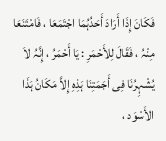فَکَانَ إِذَا أَرَادَ أَحَدُہُمَا اجْتَمَعَا ، فَامْتَنَعَا مِنْہُ ، فَقَالَ لِلأَحْمَرِ : یَا أَحْمَرُ ، إِنَّہُ لاَ یُشْہِرُنَا فِی أَجَمَتِنَا ہَذِہِ إِلاَّ مَکَانُ ہَذَا الأَسْوَد ،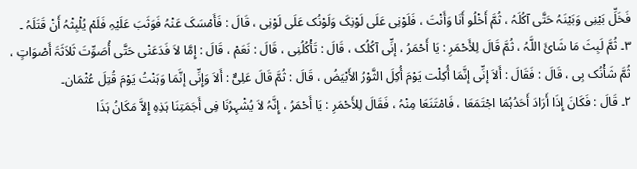فَخَلِّ بَیْنِی وَبَیْنَہُ حَتَّی آکُلَہُ ، ثُمَّ أَخْلُو أَنَا وَأَنْتَ ، فَلَوْنِی عَلَی لَوْنِکَ وَلَوْنُک عَلَی لَوْنِی ، قَالَ : فَأَمْسَکَ عَنْہُ فَوَثَبَ عَلَیْہِ فَلَمْ یُلْبِثْہُ أَنْ قَتَلَہُ ۔
۳۔ ثُمَّ لَبِثَ مَا شَائَ اللَّہُ ، ثُمَّ قَالَ لِلأَحْمَرِ : یَا أَحْمَرُ ، إنِّی آکُلُک ، قَالَ : تَأْکُلُنِی ، قَالَ : نَعَمْ ، قَالَ : إِمَّا لاَ فَدَعَنْی حَتَّی أُصَوِّتَ ثَلاَثَۃَ أَصْوَاتٍ ، ثُمَّ شَأْنُک بِی ، قَالَ : فَقَالَ : أَلاَ إنِّی إنَّمَا أُکِلْت یَوْمَ أُکِلَ الثَّوْرُ الأَبْیَضُ ، قَالَ : ثُمَّ قَالَ عَلِیٌّ : أَلاَ وَإِنِّی إنَّمَا وَہَنْتُ یَوْمَ قُتِلَ عُثْمَان۔
۲۔ قَالَ : فَکَانَ إِذَا أَرَادَ أَحَدُہُمَا اجْتَمَعَا ، فَامْتَنَعَا مِنْہُ ، فَقَالَ لِلأَحْمَرِ : یَا أَحْمَرُ ، إِنَّہُ لاَ یُشْہِرُنَا فِی أَجَمَتِنَا ہَذِہِ إِلاَّ مَکَانُ ہَذَا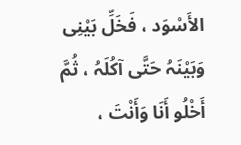الأَسْوَد ، فَخَلِّ بَیْنِی وَبَیْنَہُ حَتَّی آکُلَہُ ، ثُمَّ أَخْلُو أَنَا وَأَنْتَ ،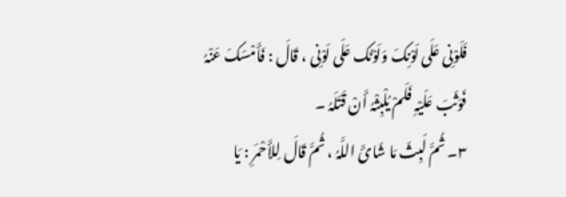فَلَوْنِی عَلَی لَوْنِکَ وَلَوْنُک عَلَی لَوْنِی ، قَالَ : فَأَمْسَکَ عَنْہُ فَوَثَبَ عَلَیْہِ فَلَمْ یُلْبِثْہُ أَنْ قَتَلَہُ ۔
۳۔ ثُمَّ لَبِثَ مَا شَائَ اللَّہُ ، ثُمَّ قَالَ لِلأَحْمَرِ : یَا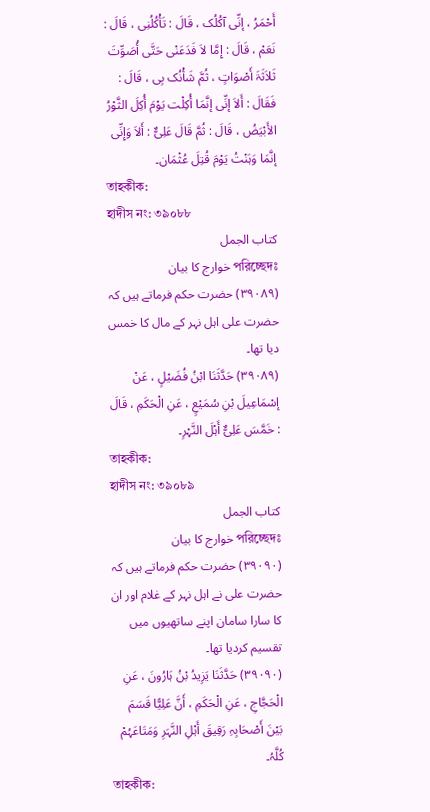أَحْمَرُ ، إنِّی آکُلُک ، قَالَ : تَأْکُلُنِی ، قَالَ : نَعَمْ ، قَالَ : إِمَّا لاَ فَدَعَنْی حَتَّی أُصَوِّتَ ثَلاَثَۃَ أَصْوَاتٍ ، ثُمَّ شَأْنُک بِی ، قَالَ : فَقَالَ : أَلاَ إنِّی إنَّمَا أُکِلْت یَوْمَ أُکِلَ الثَّوْرُ الأَبْیَضُ ، قَالَ : ثُمَّ قَالَ عَلِیٌّ : أَلاَ وَإِنِّی إنَّمَا وَہَنْتُ یَوْمَ قُتِلَ عُثْمَان۔
তাহকীক:
হাদীস নং: ৩৯০৮৮
کتاب الجمل
পরিচ্ছেদঃ خوارج کا بیان
(٣٩٠٨٩) حضرت حکم فرماتے ہیں کہ حضرت علی اہل نہر کے مال کا خمس دیا تھا۔
(۳۹۰۸۹) حَدَّثَنَا ابْنُ فُضَیْلٍ ، عَنْ إسْمَاعِیلَ بْنِ سُمَیْعٍ ، عَنِ الْحَکَمِ ، قَالَ : خَمَّسَ عَلِیٌّ أَہْلَ النَّہْرِ۔
তাহকীক:
হাদীস নং: ৩৯০৮৯
کتاب الجمل
পরিচ্ছেদঃ خوارج کا بیان
(٣٩٠٩٠) حضرت حکم فرماتے ہیں کہ حضرت علی نے اہل نہر کے غلام اور ان کا سارا سامان اپنے ساتھیوں میں تقسیم کردیا تھا۔
(۳۹۰۹۰) حَدَّثَنَا یَزِیدُ بْنُ ہَارُونَ ، عَنِ الْحَجَّاجِ ، عَنِ الْحَکَمِ ، أَنَّ عَلِیًّا قَسَمَ بَیْنَ أَصْحَابِہِ رَقِیقَ أَہْلِ النَّہَرِ وَمَتَاعَہُمْ کُلَّہُ۔
তাহকীক: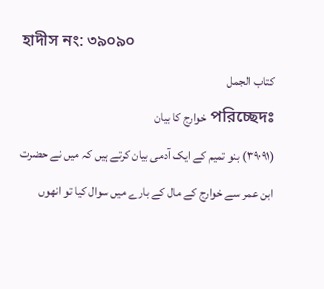হাদীস নং: ৩৯০৯০
کتاب الجمل
পরিচ্ছেদঃ خوارج کا بیان
(٣٩٠٩١) بنو تمیم کے ایک آدمی بیان کرتے ہیں کہ میں نے حضرت ابن عمر سے خوارج کے مال کے بارے میں سوال کیا تو انھوں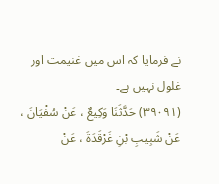نے فرمایا کہ اس میں غنیمت اور غلول نہیں ہے۔
(۳۹۰۹۱) حَدَّثَنَا وَکِیعٌ ، عَنْ سُفْیَانَ ، عَنْ شَبِیبِ بْنِ غَرْقَدَۃَ ، عَنْ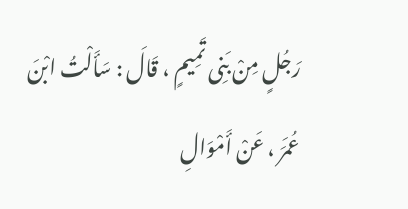رَجُلٍ مِنْ بَنِی تَمِیمٍ ، قَالَ : سَأَلْتُ ابْنَ عُمَرَ ، عَنْ أَمْوَالِ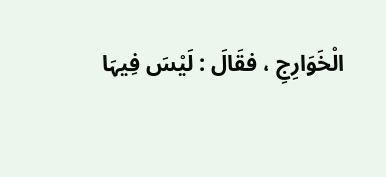الْخَوَارِجِ ، فقَالَ : لَیْسَ فِیہَا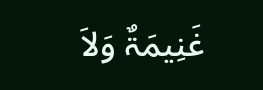غَنِیمَۃٌ وَلاَ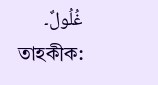غُلُولٌ۔
তাহকীক: